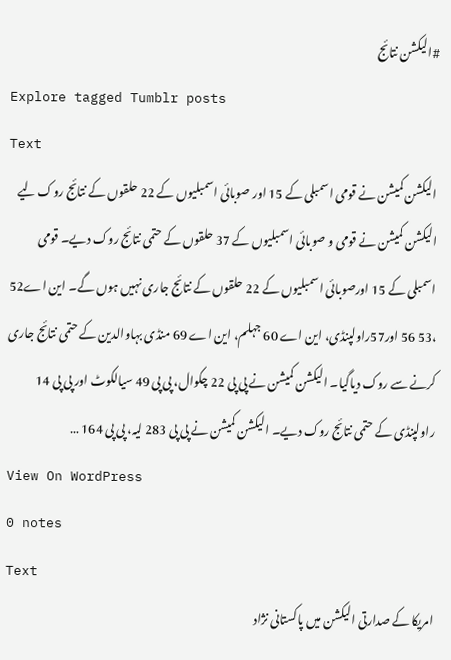#الیکشن نتائج
Explore tagged Tumblr posts
Text
الیکشن کمیشن نے قومی اسمبلی کے 15 اور صوبائی اسمبلیوں کے 22 حلقوں کے نتائج روک لیے
الیکشن کمیشن نے قومی و صوبائی اسمبلیوں کے 37 حلقوں کے حتمی نتائج روک دیے۔ قومی اسمبلی کے 15 اورصوبائی اسمبلیوں کے 22 حلقوں کے نتائج جاری نہیں ہوں گے۔ این اے52 ،53 56 اور57راولپنڈی، این اے 60 جہلم، این اے 69 منڈی بہاوالدین کے حتمی نتائج جاری کرنے سے روک دیاگیا۔ الیکشن کمیشن نے پی پی 22 چکوال، پی پی 49 سیالکوٹ اور پی پی 14 راولپنڈی کے حتمی نتائج روک دیے۔ الیکشن کمیشن نے پی پی 283 لیہ، پی پی 164 …
View On WordPress
0 notes
Text
امریکا کے صدارتی الیکشن میں پاکستانی نژاد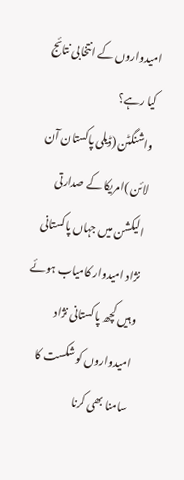امیدواروں کے انتخابی نتائج کیا رہے؟
واشنگٹن (ڈیلی پاکستان آن لائن )امریکا کے صدارتی الیکشن میں جہاں پاکستانی نژاد امیدوار کامیاب ہوئے وہیں کچھ پاکستانی نژاد امیدواروں کو شکست کا سامنا بھی کرنا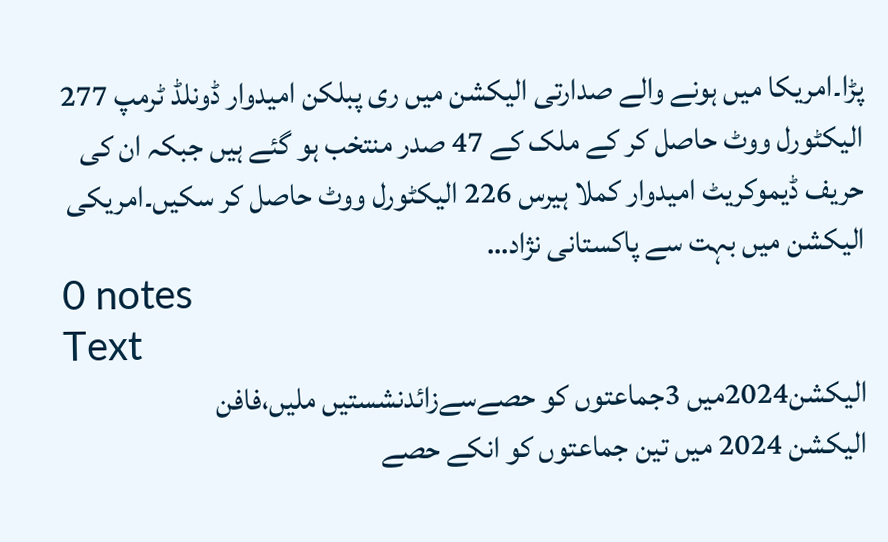پڑا۔امریکا میں ہونے والے صدارتی الیکشن میں ری پبلکن امیدوار ڈونلڈ ٹرمپ 277 الیکٹورل ووٹ حاصل کر کے ملک کے 47 صدر منتخب ہو گئے ہیں جبکہ ان کی حریف ڈیموکریٹ امیدوار کملا ہیرس 226 الیکٹورل ووٹ حاصل کر سکیں۔امریکی الیکشن میں بہت سے پاکستانی نژاد…
0 notes
Text
الیکشن2024میں 3جماعتوں کو حصےسےزائدنشستیں ملیں،فافن
الیکشن 2024 میں تین جماعتوں کو انکے حصے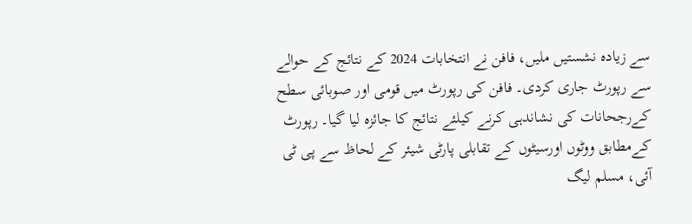سے زیادہ نشستیں ملیں، فافن نے انتخابات 2024 کے نتائج کے حوالے سے رپورٹ جاری کردی۔ فافن کی رپورٹ میں قومی اور صوبائی سطح کےرجحانات کی نشاندہی کرنے کیلئے نتائج کا جائزہ لیا گیا۔ رپورٹ کےمطابق ووٹوں اورسیٹوں کے تقابلی پارٹی شیئر کے لحاظ سے پی ٹی آئی، مسلم لیگ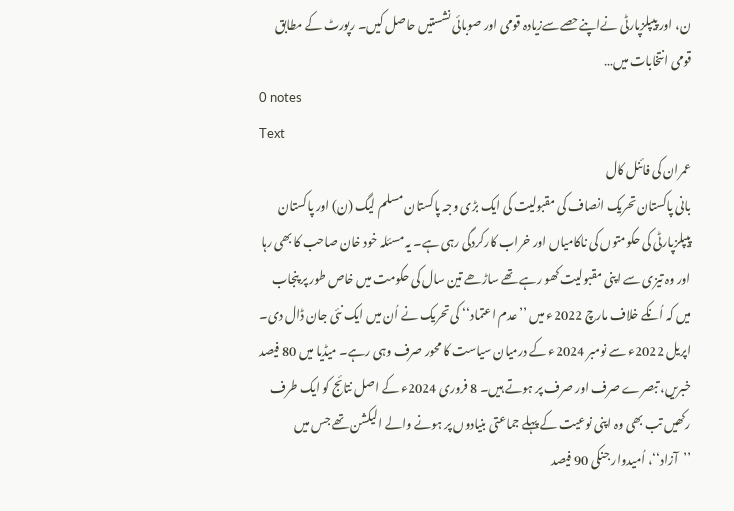ن، اور پیپلزپارٹی نےاپنےحصےسےزیادہ قومی اور صوبائی نشستیں حاصل کیں۔ رپورٹ کے مطابق قومی انتخابات میں…
0 notes
Text
عمران کی فائنل کال
بانی پاکستان تحریک انصاف کی مقبولیت کی ایک بڑی وجہ پاکستان مسلم لیگ (ن) اور پاکستان پیپلزپارٹی کی حکومتوں کی ناکامیاں اور خراب کارکردگی رہی ہے۔ یہ مسئلہ خود خان صاحب کا بھی رہا اور وہ تیزی سے اپنی مقبولیت کھو رہے تھے ساڑھے تین سال کی حکومت میں خاص طور پر پنجاب میں کہ اُنکے خلاف مارچ 2022ء میں ’’عدم اعتماد‘‘ کی تحریک نے اُن میں ایک نئی جان ڈال دی۔ اپریل 2022ء سے نومبر 2024ء کے درمیان سیاست کا محور صرف وہی رہے۔ میڈیا میں 80 فیصد خبریں، تبصرے صرف اور صرف پر ہوتے ہیں۔ 8 فروری 2024ء کے اصل نتائج کو ایک طرف رکھیں تب بھی وہ اپنی نوعیت کے پہلے جماعتی بنیادوں پر ہونے والے الیکشن تھے جس میں ’’آزاد‘‘، اُمیدوار جنکی 90 فیصد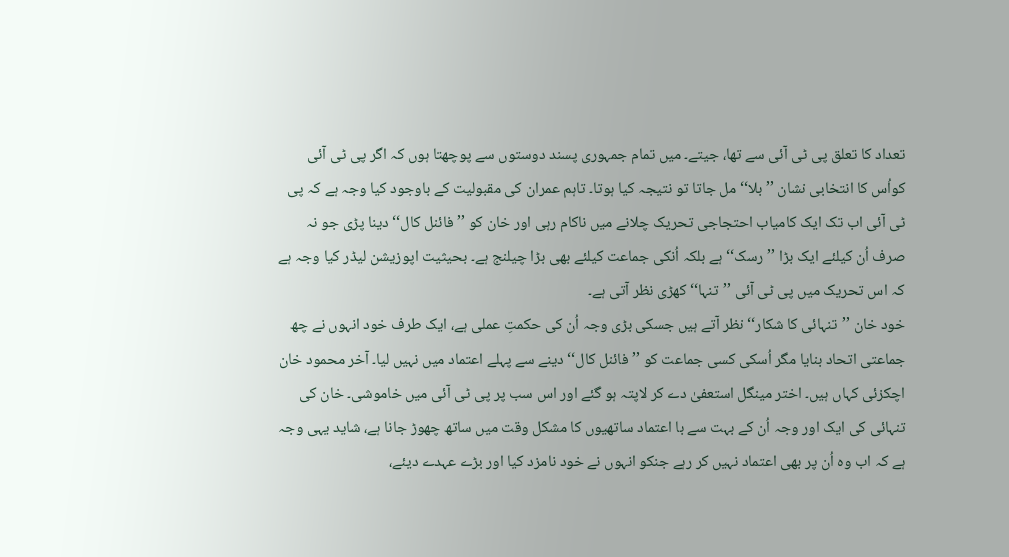تعداد کا تعلق پی ٹی آئی سے تھا، جیتے۔ میں تمام جمہوری پسند دوستوں سے پوچھتا ہوں کہ اگر پی ٹی آئی کواُس کا انتخابی نشان ’’بلا‘‘ مل جاتا تو نتیجہ کیا ہوتا۔ تاہم عمران کی مقبولیت کے باوجود کیا وجہ ہے کہ پی ٹی آئی اب تک ایک کامیاب احتجاجی تحریک چلانے میں ناکام رہی اور خان کو ’’فائنل کال‘‘ دینا پڑی جو نہ صرف اُن کیلئے ایک بڑا ’’رسک‘‘ ہے بلکہ اُنکی جماعت کیلئے بھی بڑا چیلنج ہے۔ بحیثیت اپوزیشن لیڈر کیا وجہ ہے کہ اس تحریک میں پی ٹی آئی ’’تنہا‘‘ کھڑی نظر آتی ہے۔
خود خان ’’تنہائی کا شکار‘‘ نظر آتے ہیں جسکی بڑی وجہ اُن کی حکمتِ عملی ہے، ایک طرف خود انہوں نے چھ جماعتی اتحاد بنایا مگر اُسکی کسی جماعت کو ’’فائنل کال‘‘ دینے سے پہلے اعتماد میں نہیں لیا۔ آخر محمود خان اچکزئی کہاں ہیں۔ اختر مینگل استعفیٰ دے کر لاپتہ ہو گئے اور اس سب پر پی ٹی آئی میں خاموشی۔ خان کی تنہائی کی ایک اور وجہ اُن کے بہت سے با اعتماد ساتھیوں کا مشکل وقت میں ساتھ چھوڑ جانا ہے، شاید یہی وجہ ہے کہ اب وہ اُن پر بھی اعتماد نہیں کر رہے جنکو انہوں نے خود نامزد کیا اور بڑے عہدے دیئے،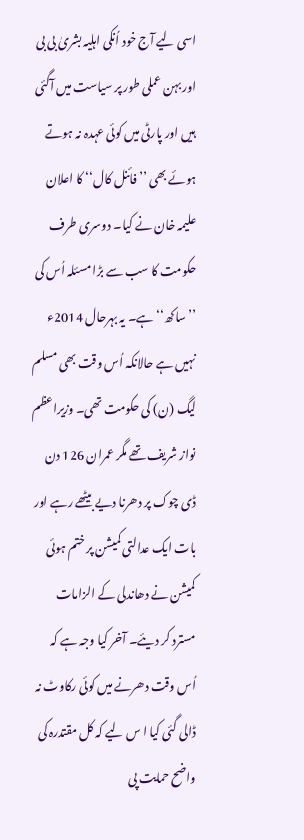اسی لیے آج خود اُنکی اہلیہ بشریٰ بی بی اور بہن عملی طور پر سیاست میں آگئی ہیں اور پارٹی میں کوئی عہدہ نہ ہوتے ہوئے بھی ’’فائنل کال‘‘ کا اعلان علیمہ خان نے کیا۔ دوسری طرف حکومت کا سب سے بڑا مسئلہ اُس کی ’’ساکھ‘‘ ہے۔ یہ بہرحال 2014ء نہیں ہے حالانکہ اُس وقت بھی مسلم لیگ (ن) کی حکومت تھی۔ وزیراعظم نواز شریف تھے مگر عمران 126 دن ڈی چوک پر دھرنا دیے بیٹھے رہے اور بات ایک عدالتی کمیشن پر ختم ہوئی کمیشن نے دھاندلی کے الزامات مسترد کر دیئے۔ آخر کیا وجہ ہے کہ اُس وقت دھرنے میں کوئی رکاوٹ نہ ڈالی گئی کیا ا س لیے کہ کل مقتدرہ کی واضح حمایت پی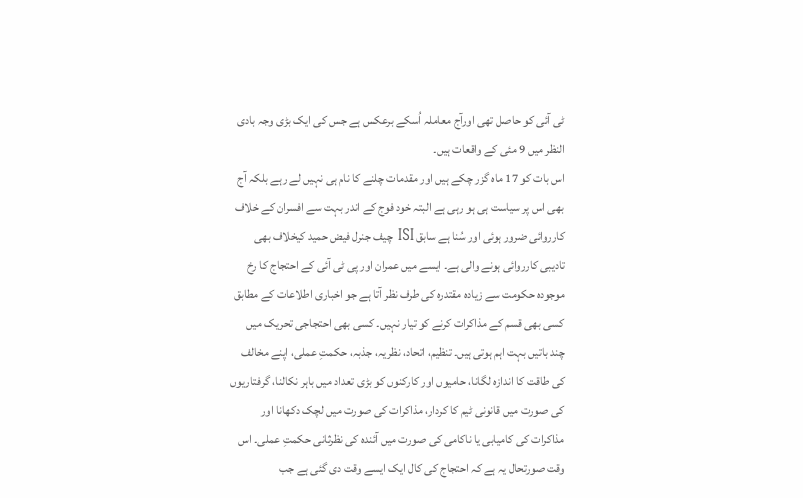ٹی آئی کو حاصل تھی اورآج معاملہ اُسکے برعکس ہے جس کی ایک بڑی وجہ بادی النظر میں 9 مئی کے واقعات ہیں۔
اس بات کو 17 ماہ گزر چکے ہیں اور مقدمات چلنے کا نام ہی نہیں لے رہے بلکہ آج بھی اس پر سیاست ہی ہو رہی ہے البتہ خود فوج کے اندر بہت سے افسران کے خلاف کارروائی ضرور ہوئی اور سُنا ہے سابق ISI چیف جنرل فیض حمید کیخلاف بھی تادیبی کارروائی ہونے والی ہے۔ ایسے میں عمران اور پی ٹی آئی کے احتجاج کا رخ موجودہ حکومت سے زیادہ مقتدرہ کی طرف نظر آتا ہے جو اخباری اطلاعات کے مطابق کسی بھی قسم کے مذاکرات کرنے کو تیار نہیں۔ کسی بھی احتجاجی تحریک میں چند باتیں بہت اہم ہوتی ہیں۔ تنظیم، اتحاد، نظریہ، جذبہ، حکمتِ عملی، اپنے مخالف کی طاقت کا اندازہ لگانا، حامیوں اور کارکنوں کو بڑی تعداد میں باہر نکالنا، گرفتاریوں کی صورت میں قانونی ٹیم کا کردار، مذاکرات کی صورت میں لچک دکھانا اور مذاکرات کی کامیابی یا ناکامی کی صورت میں آئندہ کی نظرثانی حکمتِ عملی۔ اس وقت صورتحال یہ ہے کہ احتجاج کی کال ایک ایسے وقت دی گئی ہے جب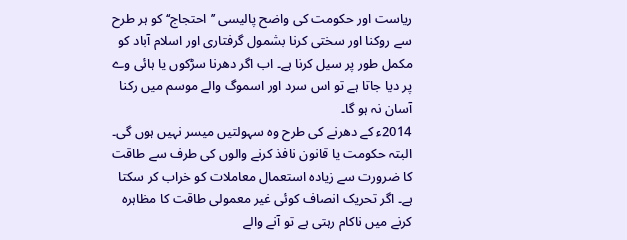ریاست اور حکومت کی واضح پالیسی ’’احتجاج‘‘ کو ہر طرح سے روکنا اور سختی کرنا بشمول گرفتاری اور اسلام آباد کو مکمل طور پر سیل کرنا ہے۔ اب اگر دھرنا سڑکوں یا ہائی وے پر دیا جاتا ہے تو اس سرد اور اسموگ والے موسم میں رکنا آسان نہ ہو گا۔
2014ء کے دھرنے کی طرح وہ سہولتیں میسر نہیں ہوں گی۔ البتہ حکومت یا قانون نافذ کرنے والوں کی طرف سے طاقت کا ضرورت سے زیادہ استعمال معاملات کو خراب کر سکتا ہے۔ اگر تحریک انصاف کوئی غیر معمولی طاقت کا مظاہرہ کرنے میں ناکام رہتی ہے تو آنے والے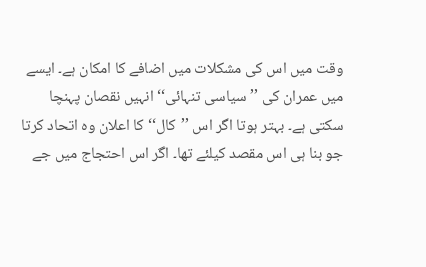وقت میں اس کی مشکلات میں اضافے کا امکان ہے۔ ایسے میں عمران کی ’’سیاسی تنہائی‘‘ انہیں نقصان پہنچا سکتی ہے۔ بہتر ہوتا اگر اس ’’کال‘‘ کا اعلان وہ اتحاد کرتا جو بنا ہی اس مقصد کیلئے تھا۔ اگر اس احتجاج میں جے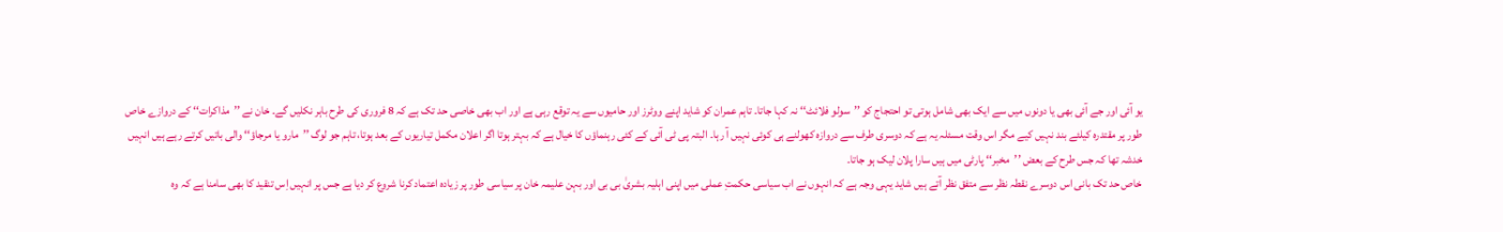یو آئی اور جے آئی بھی یا دونوں میں سے ایک بھی شامل ہوتی تو احتجاج کو ’’سولو فلائٹ‘‘ نہ کہا جاتا۔ تاہم عمران کو شاید اپنے ووٹرز اور حامیوں سے یہ توقع رہی ہے اور اب بھی خاصی حد تک ہے کہ 8 فروری کی طرح باہر نکلیں گے۔ خان نے ’’مذاکرات‘‘ کے دروازے خاص طور پر مقتدرہ کیلئے بند نہیں کیے مگر اس وقت مسئلہ یہ ہے کہ دوسری طرف سے دروازہ کھولنے ہی کوئی نہیں آ رہا۔ البتہ پی ٹی آئی کے کئی رہنماؤں کا خیال ہے کہ بہتر ہوتا اگر اعلان مکمل تیاریوں کے بعد ہوتا، تاہم جو لوگ ’’مارو یا مرجاؤ‘‘ والی باتیں کرتے رہے ہیں انہیں خدشہ تھا کہ جس طرح کے بعض ’’مخبر‘‘ پارٹی میں ہیں سارا پلان لیک ہو جاتا۔
خاص حد تک بانی اس دوسرے نقطہ نظر سے متفق نظر آتے ہیں شاید یہی وجہ ہے کہ انہوں نے اب سیاسی حکمتِ عملی میں اپنی اہلیہ بشریٰ بی بی اور بہن علیمہ خان پر سیاسی طور پر زیادہ اعتماد کرنا شروع کر دیا ہے جس پر انہیں اِس تنقید کا بھی سامنا ہے کہ وہ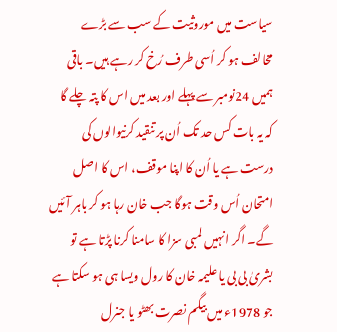سیاست میں موروثیت کے سب سے بڑے مخالف ہو کر اُسی طرف رُخ کر رہے ہیں۔ باقی ہمیں 24نومبر سے پہلے اور بعد میں اس کا پتہ چلے گا کہ یہ بات کس حد تک اُن پر تنقید کرنیوالوں کی درست ہے یا اُن کا اپنا موقف، اس کا اصل امتحان اُس وقت ہوگا جب خان رہا ہو کر باہر آئیں گے۔ اگر انہیں لمبی سزا کا سامنا کرنا پڑتا ہے تو بشریٰ بی بی یا علیمہ خان کا رول ویسا ہی ہو سکتا ہے جو 1978ء میں بیگم نصرت بھٹو یا جنرل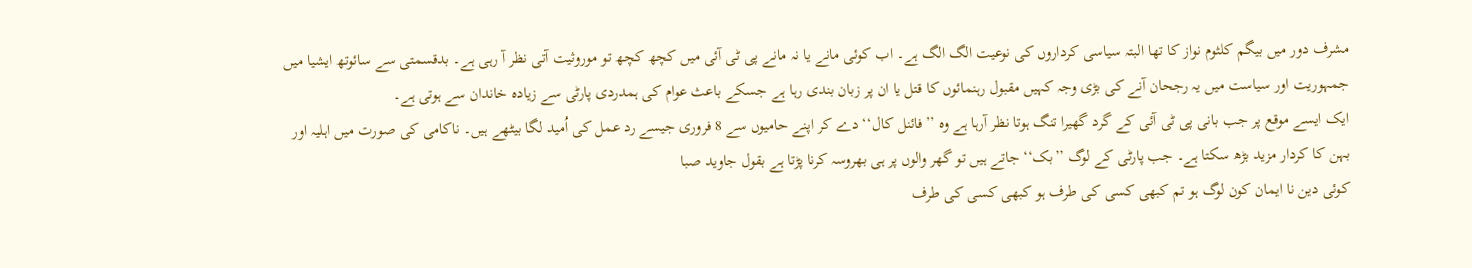مشرف دور میں بیگم کلثوم نواز کا تھا البتہ سیاسی کرداروں کی نوعیت الگ الگ ہے۔ اب کوئی مانے یا نہ مانے پی ٹی آئی میں کچھ کچھ تو موروثیت آتی نظر آ رہی ہے۔ بدقسمتی سے سائوتھ ایشیا میں جمہوریت اور سیاست میں یہ رجحان آنے کی بڑی وجہ کہیں مقبول رہنمائوں کا قتل یا ان پر زبان بندی رہا ہے جسکے باعث عوام کی ہمدردی پارٹی سے زیادہ خاندان سے ہوتی ہے۔
ایک ایسے موقع پر جب بانی پی ٹی آئی کے گرد گھیرا تنگ ہوتا نظر آرہا ہے وہ ’’فائنل کال‘‘ دے کر اپنے حامیوں سے 8 فروری جیسے رد عمل کی اُمید لگا بیٹھے ہیں۔ ناکامی کی صورت میں اہلیہ اور بہن کا کردار مزید بڑھ سکتا ہے۔ جب پارٹی کے لوگ ’’بک‘‘ جاتے ہیں تو گھر والوں پر ہی بھروسہ کرنا پڑتا ہے بقول جاوید صبا
کوئی دین نا ایمان کون لوگ ہو تم کبھی کسی کی طرف ہو کبھی کسی کی طرف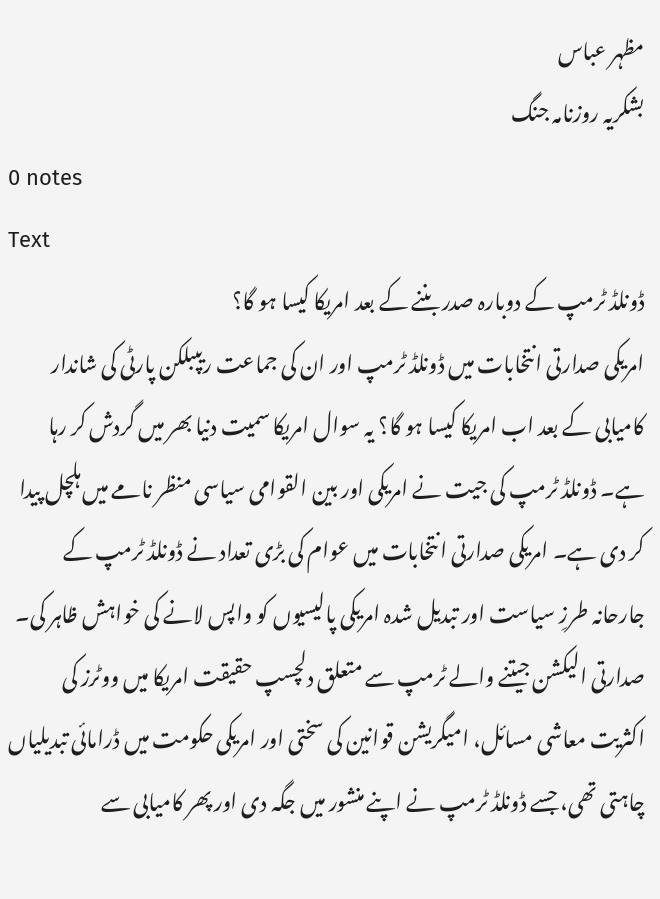مظہر عباس
بشکریہ روزنامہ جنگ
0 notes
Text
ڈونلڈ ٹرمپ کے دوبارہ صدر بننے کے بعد امریکا کیسا ہو گا؟
امریکی صدارتی انتخابات میں ڈونلڈ ٹرمپ اور ان کی جماعت ریپبلکن پارٹی کی شاندار کامیابی کے بعد اب امریکا کیسا ہو گا؟ یہ سوال امریکا سمیت دنیا بھر میں گردش کر رہا ہے۔ ڈونلڈ ٹرمپ کی جیت نے امریکی اور بین القوامی سیاسی منظر نامے میں ہلچل پیدا کر دی ہے۔ امریکی صدارتی انتخابات میں عوام کی بڑی تعداد نے ڈونلڈ ٹرمپ کے جارحانہ طرزِ سیاست اور تبدیل شدہ امریکی پالیسیوں کو واپس لانے کی خواہش ظاہر کی۔
صدارتی الیکشن جیتنے والے ٹرمپ سے متعلق دلچسپ حقیقت امریکا میں ووٹرز کی اکثریت معاشی مسائل، امیگریشن قوانین کی سختی اور امریکی حکومت میں ڈرامائی تبدیلیاں چاہتی تھی، جسے ڈونلڈ ٹرمپ نے اپنے منشور میں جگہ دی اور پھر کامیابی سے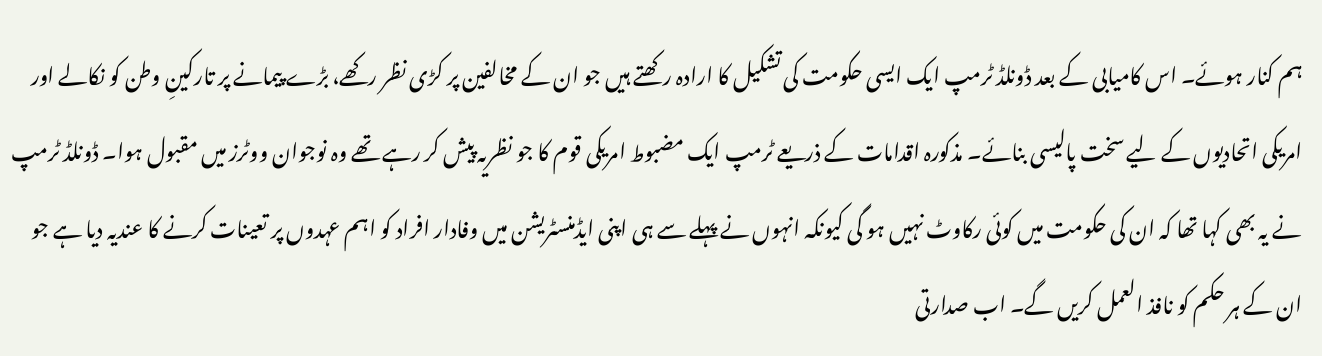ہم کنار ہوئے۔ اس کامیابی کے بعد ڈونلڈ ٹرمپ ایک ایسی حکومت کی تشکیل کا ارادہ رکھتے ہیں جو ان کے مخالفین پر کڑی نظر رکھے، بڑے پیمانے پر تارکینِ وطن کو نکالے اور امریکی اتحادیوں کے لیے سخت پالیسی بنائے۔ مذکورہ اقدامات کے ذریعے ٹرمپ ایک مضبوط امریکی قوم کا جو نظریہ پیش کر رہے تھے وہ نوجوان ووٹرز میں مقبول ہوا۔ ڈونلڈ ٹرمپ نے یہ بھی کہا تھا کہ ان کی حکومت میں کوئی رکاوٹ نہیں ہو گی کیونکہ انہوں نے پہلے سے ہی اپنی ایڈمنسٹریشن میں وفادار افراد کو اہم عہدوں پر تعینات کرنے کا عندیہ دیا ہے جو ان کے ہر حکم کو نافذ العمل کریں گے۔ اب صدارتی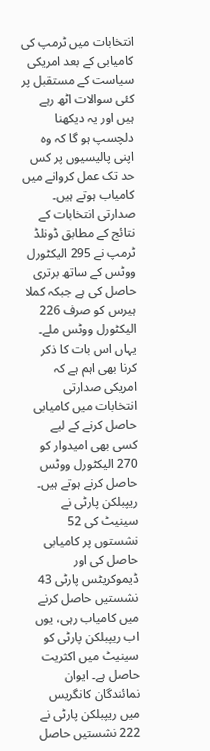انتخابات میں ٹرمپ کی کامیابی کے بعد امریکی سیاست کے مستقبل پر کئی سوالات اٹھ رہے ہیں اور یہ دیکھنا دلچسپ ہو گا کہ وہ اپنی پالیسیوں پر کس حد تک عمل کروانے میں کامیاب ہوتے ہیں۔
صدارتی انتخابات کے نتائج کے مطابق ڈونلڈ ٹرمپ نے 295 الیکٹورل ووٹس کے ساتھ برتری حاصل کی ہے جبکہ کملا ہیرس کو صرف 226 الیکٹورل ووٹس ملے۔ یہاں اس بات کا ذکر کرنا بھی اہم ہے کہ امریکی صدارتی انتخابات میں کامیابی حاصل کرنے کے لیے کسی بھی امیدوار کو 270 الیکٹورل ووٹس حاصل کرنے ہوتے ہیں۔ ریپبلکن پارٹی نے سینیٹ کی 52 نشستوں پر کامیابی حاصل کی اور ڈیموکریٹس پارٹی 43 نشستیں حاصل کرنے میں کامیاب رہی، یوں اب ریپبلکن پارٹی کو سینیٹ میں اکثریت حاصل ہے۔ ایوان نمائندگان کانگریس میں ریپبلکن پارٹی نے 222 نشستیں حاصل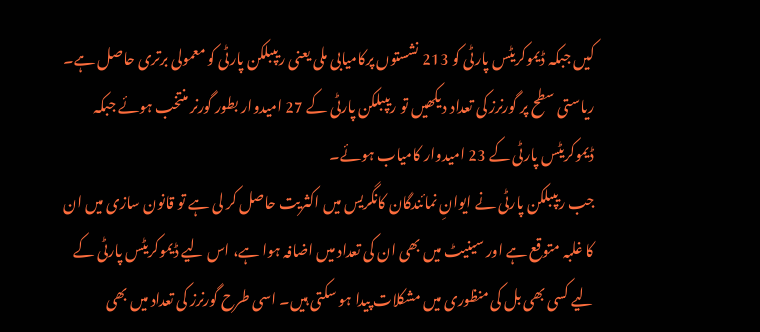کیں جبکہ ڈیموکریٹس پارٹی کو 213 نشستوں پرکامیابی ملی یعنی ریپبلکن پارٹی کو معمولی برتری حاصل ہے۔ ریاستی سطح پر گورنرز کی تعداد دیکھیں تو ریپبلکن پارٹی کے 27 امیدوار بطور گورنر منتخب ہوئے جبکہ ڈیموکریٹس پارٹی کے 23 امیدوار کامیاب ہوئے۔
جب ریپبلکن پارٹی نے ایوانِ نمائندگان کانگریس میں اکثریت حاصل کر لی ہے تو قانون سازی میں ان کا غلبہ متوقع ہے اور سینیٹ میں بھی ان کی تعداد میں اضافہ ہوا ہے، اس لیے ڈیموکریٹس پارٹی کے لیے کسی بھی بل کی منظوری میں مشکلات پیدا ہو سکتی ہیں۔ اسی طرح گورنرز کی تعداد میں بھی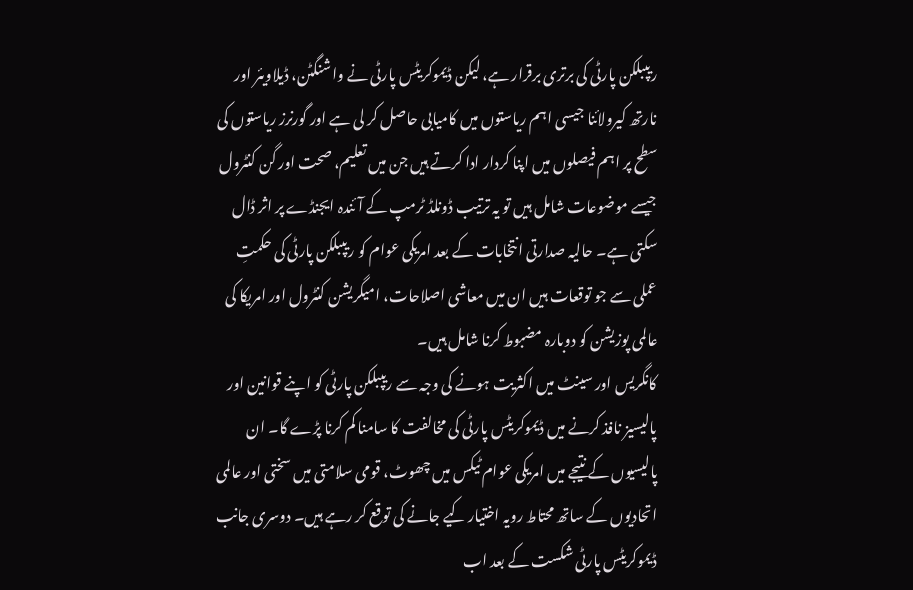ریپبلکن پارٹی کی برتری برقرار ہے، لیکن ڈیموکریٹس پارٹی نے واشنگٹن، ڈیلاویئر اور نارتھ کیرولائنا جیسی اہم ریاستوں میں کامیابی حاصل کر لی ہے اور گورنرز ریاستوں کی سطح پر اہم فیصلوں میں اپنا کردار ادا کرتے ہیں جن میں تعلیم، صحت اور گن کنٹرول جیسے موضوعات شامل ہیں تو یہ ترتیب ڈونلڈ ٹرمپ کے آئندہ ایجنڈے پر اثر ڈال سکتی ہے۔ حالیہ صدارتی انتخابات کے بعد امریکی عوام کو ریپبلکن پارٹی کی حکمتِ عملی سے جو توقعات ہیں ان میں معاشی اصلاحات، امیگریشن کنٹرول اور امریکا کی عالمی پوزیشن کو دوبارہ مضبوط کرنا شامل ہیں۔
کانگریس اور سینٹ میں اکثریت ہونے کی وجہ سے ریپبلکن پارٹی کو اپنے قوانین اور پالیسیز نافذ کرنے میں ڈیموکریٹس پارٹی کی مخالفت کا سامنا کم کرنا پڑے گا۔ ان پالیسیوں کے نتیجے میں امریکی عوام ٹیکس میں چھوٹ، قومی سلامتی میں سختی اور عالمی اتحادیوں کے ساتھ محتاط رویہ اختیار کیے جانے کی توقع کر رہے ہیں۔ دوسری جانب ڈیموکریٹس پارٹی شکست کے بعد اب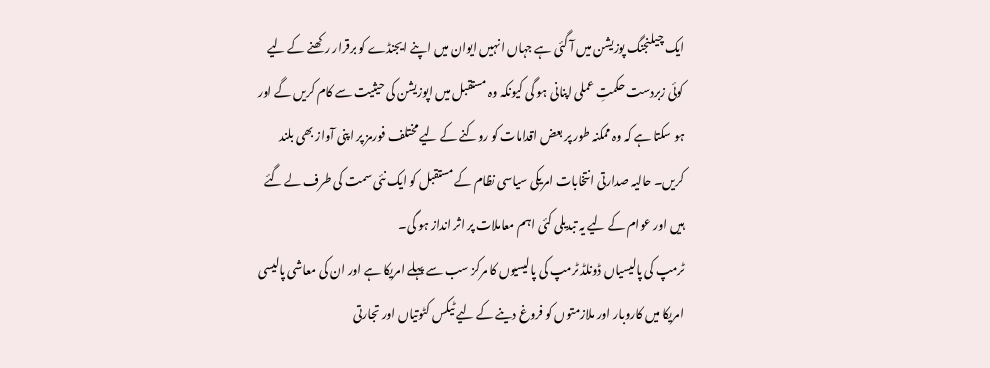ایک چیلنجنگ پوزیشن میں آ گئی ہے جہاں انہیں ایوان میں اپنے ایجنڈے کو برقرار رکھنے کے لیے کوئی زبردست حکمتِ عملی اپنانی ہو گی کیونکہ وہ مستقبل میں اپوزیشن کی حیثیت سے کام کریں گے اور ہو سکتا ہے کہ وہ ممکنہ طور پر بعض اقدامات کو روکنے کے لیے مختلف فورمز پر اپنی آواز بھی بلند کریں۔ حالیہ صدارتی انتخابات امریکی سیاسی نظام کے مستقبل کو ایک نئی سمت کی طرف لے گئے ہیں اور عوام کے لیے یہ تبدیلی کئی اہم معاملات پر اثر انداز ہو گی۔
ٹرمپ کی پالیسیاں ڈونلڈ ٹرمپ کی پالیسیوں کا مرکز سب سے پہلے امریکا ہے اور ان کی معاشی پالیسی امریکا میں کاروبار اور ملازمتوں کو فروغ دینے کے لیے ٹیکس کٹوتیاں اور تجارتی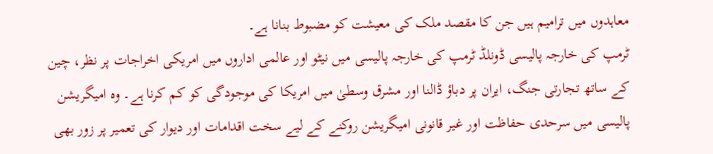معاہدوں میں ترامیم ہیں جن کا مقصد ملک کی معیشت کو مضبوط بنانا ہے۔
ٹرمپ کی خارجہ پالیسی ڈونلڈ ٹرمپ کی خارجہ پالیسی میں نیٹو اور عالمی اداروں میں امریکی اخراجات پر نظر، چین کے ساتھ تجارتی جنگ، ایران پر دباؤ ڈالنا اور مشرق وسطیٰ میں امریکا کی موجودگی کو کم کرنا ہے۔ وہ امیگریشن پالیسی میں سرحدی حفاظت اور غیر قانونی امیگریشن روکنے کے لیے سخت اقدامات اور دیوار کی تعمیر پر زور بھی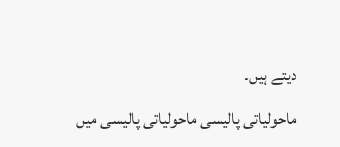دیتے ہیں۔
ماحولیاتی پالیسی ماحولیاتی پالیسی میں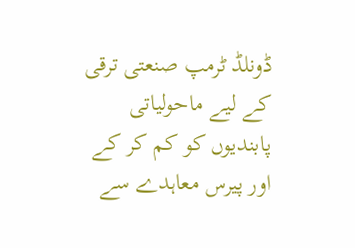ڈونلڈ ٹرمپ صنعتی ترقی کے لیے ماحولیاتی پابندیوں کو کم کر کے اور پیرس معاہدے سے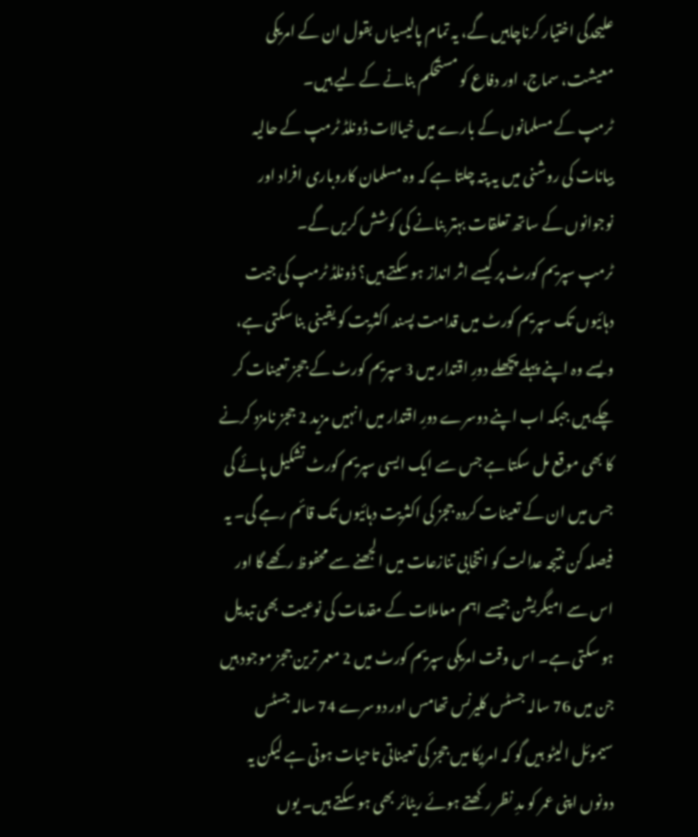علیحدگی اختیار کرناچاہیں گے، یہ تمام پالیسیاں بقول ان کے امریکی معیشت، سماج، اور دفاع کو مستحکم بنانے کے لیے ہیں۔
ٹرمپ کے مسلمانوں کے بارے میں خیالات ڈونلڈ ٹرمپ کے حالیہ بیانات کی روشنی میں یہ پتہ چلتا ہے کہ وہ مسلمان کاروباری افراد اور نوجوانوں کے ساتھ تعلقات بہتر بنانے کی کوشش کریں گے۔
ٹرمپ سپریم کورٹ پر کیسے اثر انداز ہو سکتے ہیں؟ ڈونلڈ ٹرمپ کی جیت دہائیوں تک سپریم کورٹ میں قدامت پسند اکثریت کو یقینی بنا سکتی ہے، ویسے وہ اپنے پہلے پچھلے دورِ اقتدار میں 3 سپریم کورٹ کے ججز تعینات کر چکے ہیں جبکہ اب اپنے دوسرے دورِ اقتدار میں انہیں مزید 2 ججز نامزد کرنے کا بھی موقع مل سکتا ہے جس سے ایک ایسی سپریم کورٹ تشکیل پائے گی جس میں ان کے تعینات کردہ ججز کی اکثریت دہائیوں تک قائم رہے گی۔ یہ فیصلہ کن نتیجہ عدالت کو انتخابی تنازعات میں الجھنے سے محفوظ رکھے گا اور اس سے امیگریشن جیسے اہم معاملات کے مقدمات کی نوعیت بھی تبدیل ہو سکتی ہے۔ اس وقت امریکی سپریم کورٹ میں 2 معمر ترین ججز موجود ہیں جن میں 76 سالہ جسٹس کلیرنس تھامس اور دوسرے 74 سالہ جسٹس سیموئل الیٹو ہیں گو کہ امریکا میں ججز کی تعیناتی تاحیات ہوتی ہے لیکن یہ دونوں اپنی عمر کو مدِ نظر رکھتے ہوئے ریٹائر بھی ہو سکتے ہیں۔ یوں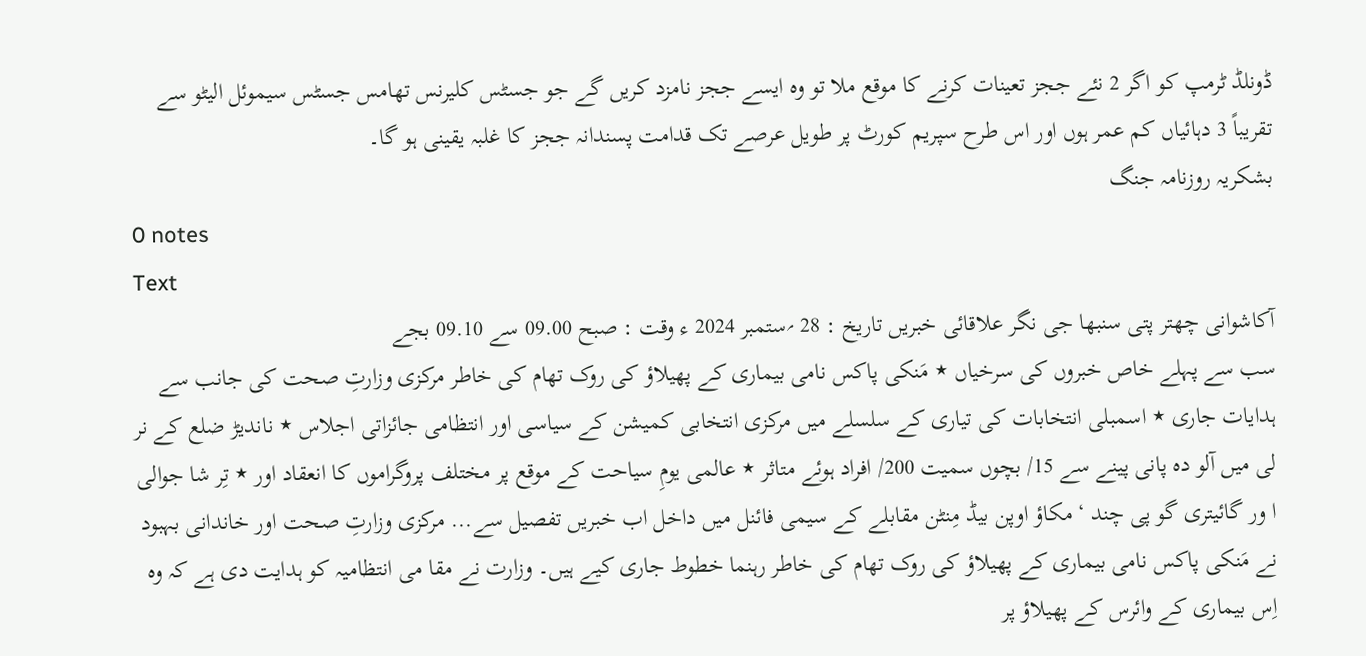ڈونلڈ ٹرمپ کو اگر 2 نئے ججز تعینات کرنے کا موقع ملا تو وہ ایسے ججز نامزد کریں گے جو جسٹس کلیرنس تھامس جسٹس سیموئل الیٹو سے تقریباً 3 دہائیاں کم عمر ہوں اور اس طرح سپریم کورٹ پر طویل عرصے تک قدامت پسندانہ ججز کا غلبہ یقینی ہو گا۔
بشکریہ روزنامہ جنگ
0 notes
Text
آکاشوانی چھتر پتی سنبھا جی نگر علاقائی خبریں تاریخ : 28 ؍ستمبر 2024 ء وقت : صبح 09.00 سے 09.10 بجے
سب سے پہلے خاص خبروں کی سرخیاں ٭ مَنکی پاکس نامی بیماری کے پھیلاؤ کی روک تھام کی خاطر مرکزی وزارتِ صحت کی جانب سے ہدایات جاری ٭ اسمبلی انتخابات کی تیاری کے سلسلے میں مرکزی انتخابی کمیشن کے سیاسی اور انتظامی جائزاتی اجلاس ٭ ناندیڑ ضلع کے نر لی میں آلو دہ پانی پینے سے 15/ بچوں سمیت 200/ افراد ہوئے متاثر ٭ عالمی یومِ سیاحت کے موقع پر مختلف پروگراموں کا انعقاد اور ٭ تِر شا جوالی ا ور گائیتری گو پی چند ‘ مکاؤ اوپن بیڈ مِنٹن مقابلے کے سیمی فائنل میں داخل اب خبریں تفصیل سے... مرکزی وزارتِ صحت اور خاندانی بہبود نے مَنکی پاکس نامی بیماری کے پھیلاؤ کی روک تھام کی خاطر رہنما خطوط جاری کیے ہیں۔ وزارت نے مقا می انتظامیہ کو ہدایت دی ہے کہ وہ اِس بیماری کے وائرس کے پھیلاؤ پر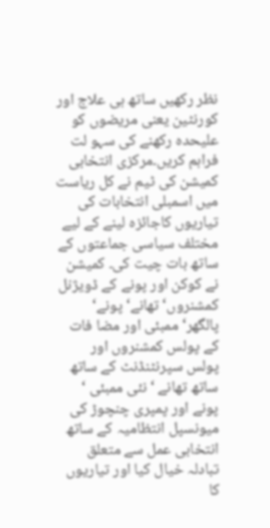نظر رکھیں ساتھ ہی علاج اور کورنٹین یعنی مریضوں کو علیحدہ رکھنے کی سہو لت فراہم کریں۔مرکزی انتخابی کمیشن کی ٹیم نے کل ریاست میں اسمبلی انتخابات کی تیاریوں کاجائزہ لینے کے لیے مختلف سیاسی جماعتوں کے ساتھ بات چیت کی۔ کمیشن نے کوکن اور پونے کے ڈویژنل کمشنروں‘ تھانے‘ پونے‘ پالگھر‘ ممبئی اور مضا فات کے پولس کمشنروں اور پولس سپرنٹنڈنٹ کے ساتھ ساتھ تھانے ‘ نئی ممبئی ‘ پونے اور پمپری چنچوڑ کی میونسپل انتظامیہ کے ساتھ انتخابی عمل سے متعلق تبادلہ خیال کیا اور تیاریوں کا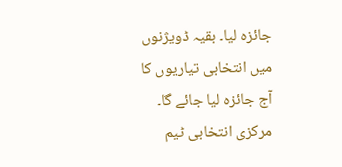جائزہ لیا۔ بقیہ ڈویژنوں میں انتخابی تیاریوں کا آج جائزہ لیا جائے گا۔ مرکزی انتخابی ٹیم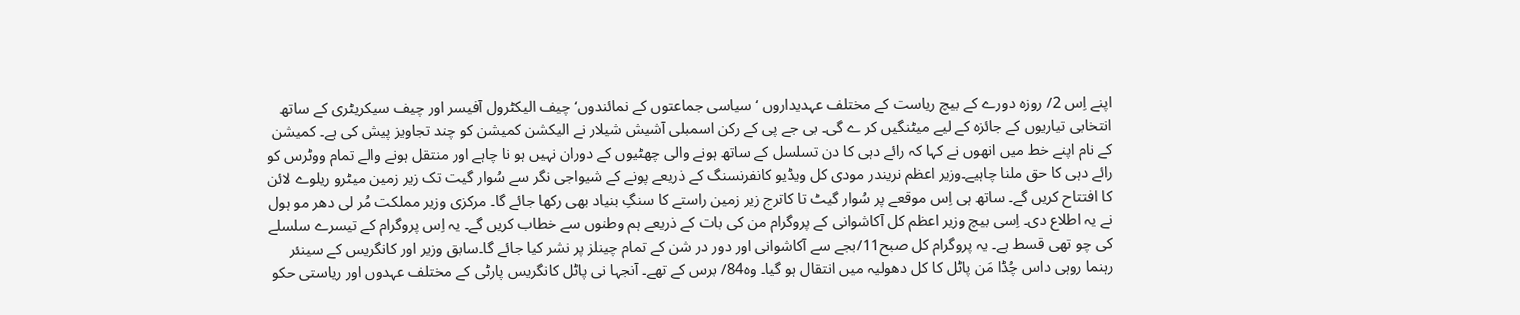اپنے اِس 2/ روزہ دورے کے بیچ ریاست کے مختلف عہدیداروں ‘ سیاسی جماعتوں کے نمائندوں‘ چیف الیکٹرول آفیسر اور چیف سیکریٹری کے ساتھ انتخابی تیاریوں کے جائزہ کے لیے میٹنگیں کر ے گی۔ بی جے پی کے رکن اسمبلی آشیش شیلار نے الیکشن کمیشن کو چند تجاویز پیش کی ہے۔ کمیشن کے نام اپنے خط میں انھوں نے کہا کہ رائے دہی کا دن تسلسل کے ساتھ ہونے والی چھٹیوں کے دوران نہیں ہو نا چاہے اور منتقل ہونے والے تمام ووٹرس کو رائے دہی کا حق ملنا چاہیے۔وزیر اعظم نریندر مودی کل ویڈیو کانفرنسنگ کے ذریعے پونے کے شیواجی نگر سے سُوار گیت تک زیر زمین میٹرو ریلوے لائن کا افتتاح کریں گے۔ ساتھ ہی اِس موقعے پر سُوار گیٹ تا کاترج زیر زمین راستے کا سنگِ بنیاد بھی رکھا جائے گا۔ مرکزی وزیر مملکت مُر لی دھر مو ہول نے یہ اطلاع دی۔ اِسی بیچ وزیر اعظم کل آکاشوانی کے پروگرام من کی بات کے ذریعے ہم وطنوں سے خطاب کریں گے۔ یہ اِس پروگرام کے تیسرے سلسلے کی چو تھی قسط ہے۔ یہ پروگرام کل صبح11/بجے سے آکاشوانی اور دور در شن کے تمام چینلز پر نشر کیا جائے گا۔سابق وزیر اور کانگریس کے سینئر رہنما روہی داس چُڈا مَن پاٹل کا کل دھولیہ میں انتقال ہو گیا۔ وہ84/ برس کے تھے۔ آنجہا نی پاٹل کانگریس پارٹی کے مختلف عہدوں اور ریاستی حکو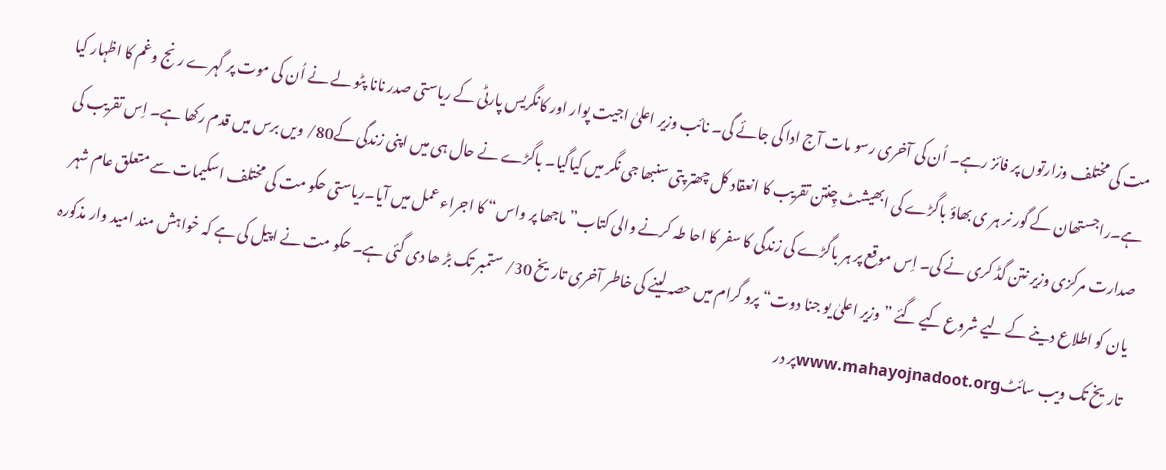مت کی مختلف وزارتوں پر فائز رہے۔ اُن کی آخری رسو مات آج ادا کی جائے گی۔ نائب وزیر اعلیٰ اجیت پوار اور کانگریس پارٹی کے ریاستی صدر نانا پٹو لے نے اُن کی موت پر گہرے رنج وغم کا اظہار کیا ہے۔راجستھان کے گور نر ہر ی بھاؤ باگڑے کی ابھیشٹ چِنتن تقریب کا انعقاد کل چھتر پتی سنبھا جی نگر میں کیاگیا۔ باگڑے نے حال ہی میں اپنی زندگی کے80/ ویں برس میں قدم رکھا ہے۔ اِس تقریب کی صدارت مرکزی وزیر نتن گڈ کری نے کی۔ اِس موقع پر ہر باگڑے کی زندگی کا سفر کا احا طہ کرنے والی کتاب”ماجھا پر واس“ کا اجراء عمل میں آیا۔ریاستی حکو مت کی مختلف اسکیمات سے متعلق عام شہر یان کو اطلاع دینے کے لیے شروع کیے گئے ” وزیر اعلیٰ یو جنا دوت“ پرو گرام میں حصہ لینے کی خاطر آخری تاریخ 30/ ستمبر تک بڑ ھا دی گئی ہے۔ حکو مت نے اپیل کی ہے کہ خواہش مند امید وار مذکورہ تاریخ تک ویب سائٹwww.mahayojnadoot.orgپر در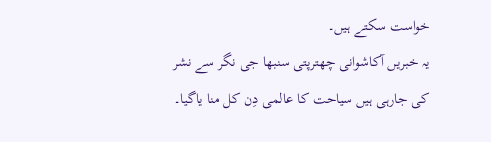خواست سکتے ہیں۔
یہ خبریں آکاشوانی چھترپتی سنبھا جی نگر سے نشر کی جارہی ہیں سیاحت کا عالمی دِن کل منا یاگیا۔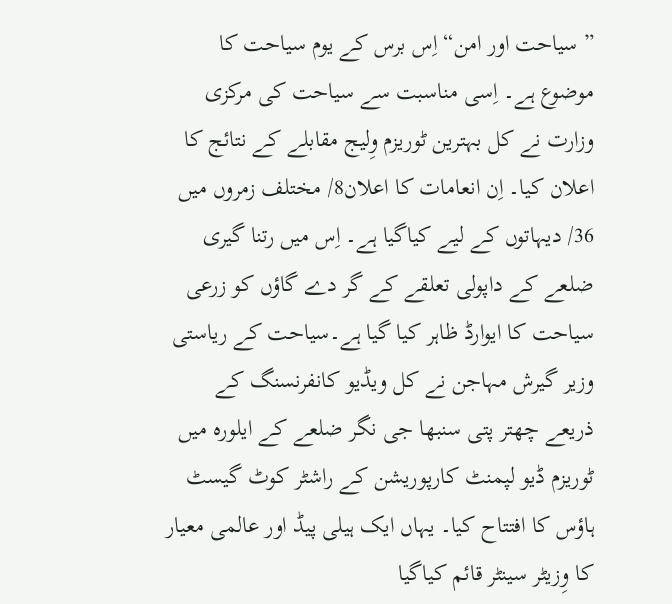” سیاحت اور امن“ اِس برس کے یوم سیاحت کا موضوع ہے۔ اِسی مناسبت سے سیاحت کی مرکزی وزارت نے کل بہترین ٹوریزم وِلیج مقابلے کے نتائج کا اعلان کیا۔ اِن انعامات کا اعلان8/ مختلف زمروں میں 36/ دیہاتوں کے لیے کیاگیا ہے۔ اِس میں رتنا گیری ضلعے کے داپولی تعلقے کے گر دے گاؤں کو زرعی سیاحت کا ایوارڈ ظاہر کیا گیا ہے۔سیاحت کے ریاستی وزیر گیرش مہاجن نے کل ویڈیو کانفرنسنگ کے ذریعے چھتر پتی سنبھا جی نگر ضلعے کے ایلورہ میں ٹوریزم ڈیو لپمنٹ کارپوریشن کے راشٹر کوٹ گیسٹ ہاؤس کا افتتاح کیا۔ یہاں ایک ہیلی پیڈ اور عالمی معیار کا وِزیٹر سینٹر قائم کیاگیا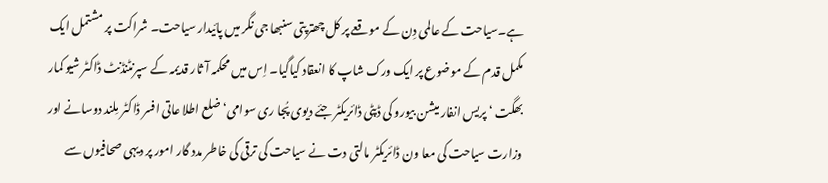ہے۔سیاحت کے عالمی دِن کے موقعے پر کل چھترپتی سنبھا جی نگر میں پائیدار سیاحت۔ شراکت پر مشتمل ایک مکمل قدم کے موضوع پر ایک ورک شاپ کا انعقاد کیاگیا۔ اِس میں محکمہ آ ثار قدیمہ کے سپرنٹنڈنٹ ڈاکٹر شیو کمار بھگت ‘ پریس انفار میشن بیورو کی ڈپٹی ڈائریکٹر جئے دیوی پُجا ری سوامی‘ ضلع اطلا عاتی افسر ڈاکٹر مِلند دوسانے اور وزارت سیاحت کی معا ون ڈائریکٹر مالتی دت نے سیاحت کی ترقی کی خاطر مدد گار امور پر دیہی صحافیوں سے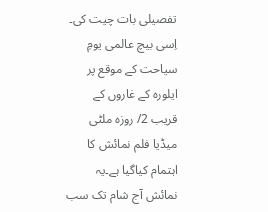تفصیلی بات چیت کی۔ اِسی بیچ عالمی یومِ سیاحت کے موقع پر ایلورہ کے غاروں کے قریب 2/ روزہ ملٹی میڈیا فلم نمائش کا اہتمام کیاگیا ہے۔یہ نمائش آج شام تک سب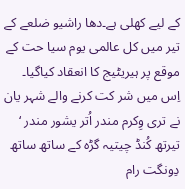کے لیے کھلی ہے۔دھا راشیو ضلعے کے تیر میں کل عالمی یوم سیا حت کے موقع پر ہیریٹیج کا انعقاد کیاگیا۔ اِس میں شر کت کرنے والے شہر یان نے تری وِکرم مندر اُتر یشور مندر ‘ تیرتھ کُنڈ چیتیہ گڑہ کے ساتھ ساتھ دِونگت رام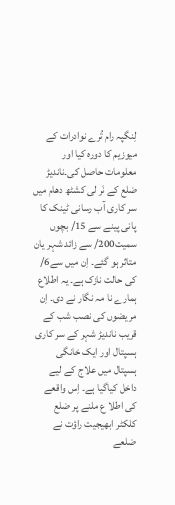لِنگپہ رام تُرے نوادرات کے میوزیم کا دورہ کیا اور معلومات حاصل کی۔ناندیڑ ضلع کے نَر لی کشٹھ دھام میں سر کاری آب رسانی ٹینک کا پانی پینے سے 15/ بچوں سمیت200/ سے زائد شہر یان متاثر ہو گئے۔ اِن میں سے6/ کی حالت نازک ہے۔ یہ اطلاع ہمارے نا مہ نگار نے دی۔ اِن مریضوں کی نصب شب کے قریب ناندیڑ شہر کے سر کاری ہسپتال اور ایک خانگی ہسپتال میں علاج کے لیے داخل کیاگیا ہے۔ اِس واقعے کی اطلا ع ملنے پر ضلع کلکٹر ابھیجیت راؤت نے ضلعے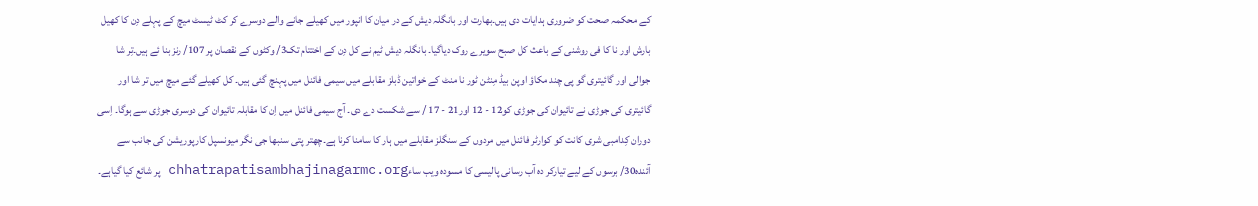کے محکمہ صحت کو ضروری ہدایات دی ہیں۔بھارت اور بانگلہ دیش کے در میان کا انپور میں کھیلے جانے والے دوسرے کر کٹ ٹیسٹ میچ کے پہلے دِن کا کھیل بارش اور نا کا فی روشنی کے باعث کل صبح سویرے روک دیاگیا۔ بانگلہ دیش ٹیم نے کل دِن کے اختتام تک3/ وکٹوں کے نقصان پر 107/ رنز بنا ئے ہیں۔تِر شا جوالی اور گائیتری گو پی چند مکاؤ اوپن بیڈ مِنٹن ٹور نا منٹ کے خواتین ڈبلز مقابلے میں سیمی فائنل میں پہنچ گئی ہیں۔ کل کھیلے گئے میچ میں تر شا اور گائیتری کی جوڑی نے تائیوان کی جوڑی کو12 - 12 اور21 - 17 / سے شکست دے دی۔ آج سیمی فائنل میں اِن کا مقابلہ تائیوان کی دوسری جوڑی سے ہوگا۔ اِسی دوران کِدامبی شری کانت کو کوارٹر فائنل میں مردوں کے سنگلز مقابلے میں ہار کا سامنا کرنا ہے۔چھتر پتی سنبھا جی نگر میونسپل کارپوریشن کی جانب سے آئندہ30/ برسوں کے لیے تیارکر دہ آب رسانی پالیسی کا مسودہ ویب ساءchhatrapatisambhajinagarmc.org پر شائع کیا گیاہے۔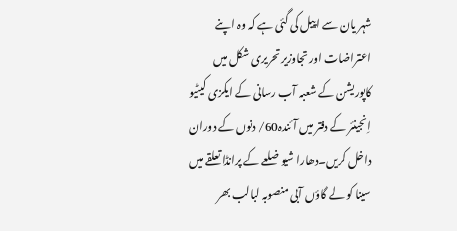شہر یان سے اپیل کی گئی ہے کہ وہ اپنے اعتراضات اور تجاوزیر تحریری شکل میں کاپوریشن کے شعبہ آب رسانی کے ایکزی کیٹیو اِنجینئر کے دفتر میں آئندہ60/ دنوں کے دوران داخل کریں۔دھارا شیو ضلعے کے پرانڈا تعلقے میں سینا کو لے گاؤں آبی منصوبہ لبالب بھر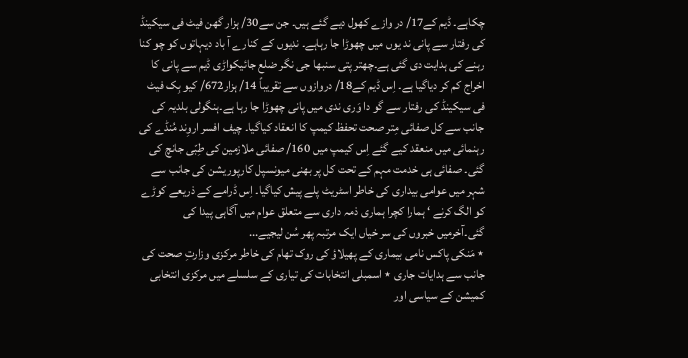چکاہے۔ ڈیم کے17/ در وازے کھول دیے گئے ہیں۔ جن سے30/ ہزار گھن فیٹ فی سیکینڈ کی رفتار سے پانی ند یوں میں چھوڑا جا رہاہے۔ ندیوں کے کنارے آ باد دیہاتوں کو چو کنا رہنے کی ہدایت دی گئی ہے۔چھتر پتی سنبھا جی نگر ضلع جائیکواڑی ڈیم سے پانی کا اخراج کم کر دیاگیا ہے۔ اِس ڈیم کے18/ دروازوں سے تقریباً 14/ ہزار672/ کیو بِک فیٹ فی سیکینڈ کی رفتار سے گو دا وَری ندی میں پانی چھوڑا جا رہا ہے۔ہنگولی بلدیہ کی جانب سے کل صفائی مِتر صحت تحفظ کیمپ کا انعقاد کیاگیا۔ چیف افسر اروِند مُنڈے کی رہنمائی میں منعقد کیے گئے اِس کیمپ میں 160/ صفائی ملازمین کی طِبّی جانچ کی گئی۔ صفائی ہی خدمت مہم کے تحت کل پر بھنی میونسپل کارپوریشن کی جانب سے شہر میں عوامی بیداری کی خاطر اسٹریٹ پلے پیش کیاگیا۔ اِس ڈرامے کے ذریعے کوڑے کو الگ کرنے ‘ ہمارا کچرا ہماری ذمہ داری سے متعلق عوام میں آگاہی پیدا کی گئی۔آخرمیں خبروں کی سر خیاں ایک مرتبہ پھر سُن لیجیے...
٭ مَنکی پاکس نامی بیماری کے پھیلاؤ کی روک تھام کی خاطر مرکزی وزارتِ صحت کی جانب سے ہدایات جاری ٭ اسمبلی انتخابات کی تیاری کے سلسلے میں مرکزی انتخابی کمیشن کے سیاسی اور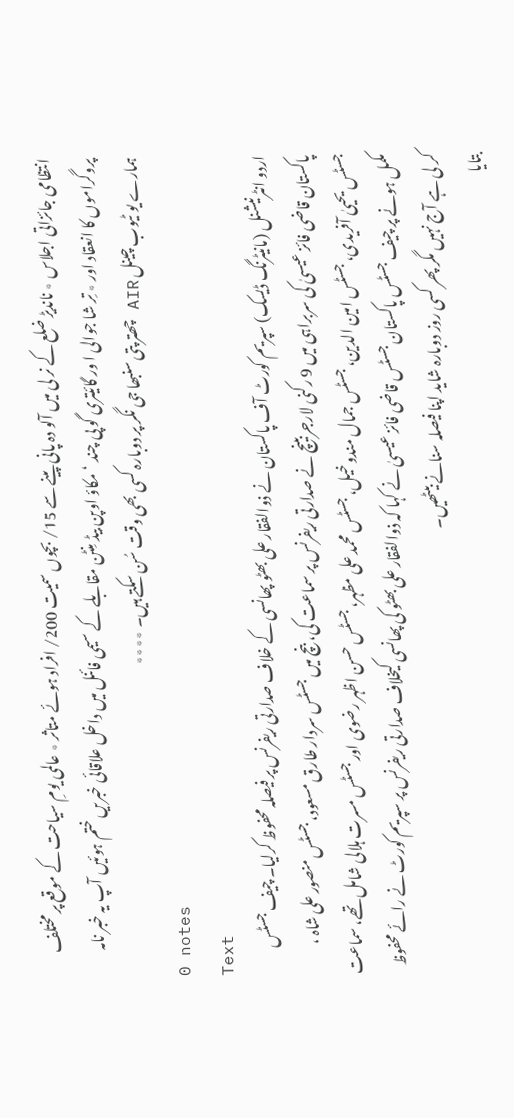انتظامی جائزاتی اجلاس ٭ ناندیڑ ضلع کے نر لی میں آلو دہ پانی پینے سے 15/ بچوں سمیت 200/ افراد ہوئے متاثر ٭ عالمی یومِ سیاحت کے موقع پر مختلف پروگراموں کا انعقاد اور ٭ تِر شا جوالی ا ور گائیتری گو پی چند ‘ مکاؤ اوپن بیڈ مِنٹن مقابلے کے سیمی فائنل میں داخل علاقائی خبریں ختم ہوئیں آپ یہ خبر نامہ ہمارے یو ٹیوب چینل AIR چھتر پتی سنبھا جی نگر پر دوبارہ کسی بھی وقت سُن سکتے ہیں۔ ٭٭٭٭
0 notes
Text
اردو انٹرنیشنل (مانیٹرنگ ڈیسک) سپریم کورٹ آف پاکستان نے ذوالفقار علی بھٹو پھانسی کے خلاف صدارتی ریفرنس پر فیصلہ محفوظ کرلیا۔ چیف جسٹس پاکستان قاضی فائز عیسیٰ کی سربراہی میں 9 رکنی لارجربینچ نے صدارتی ریفرنس پر سماعت کی، بنچ میں جسٹس سردار طارق مسعود، جسٹس منصور علی شاہ ، جسٹس یحییٰ آفریدی، جسٹس امین الدین، جسٹس جمال مندوخیل، جسٹس محمد علی مظہر، جسٹس حسن اظہر رضوی اور جسٹس مسرت ہلالی شامل تھے، سماعت مکمل ہونے پر چیف جسٹس پاکستان جسٹس قاضی فائز عیسیٰ نے کہا کہ ذوالفقار علی بھٹو کی پھانسی کیخلاف صدارتی ریفرنس پر سپریم کورٹ نے رائے محفوظ کر لی ہے آج نہیں مگر پھر کسی روز دوبارہ شاید اپنا فیصلہ سنانے بیٹھیں۔
بتایا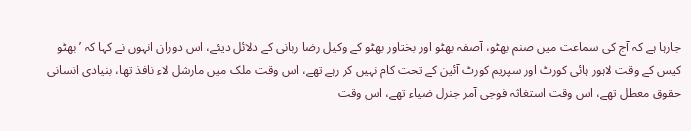جارہا ہے کہ آج کی سماعت میں صنم بھٹو، آصفہ بھٹو اور بختاور بھٹو کے وکیل رضا ربانی کے دلائل دیئے، اس دوران انہوں نے کہا کہ ’بھٹو کیس کے وقت لاہور ہائی کورٹ اور سپریم کورٹ آئین کے تحت کام نہیں کر رہے تھے، اس وقت ملک میں مارشل لاء نافذ تھا، بنیادی انسانی حقوق معطل تھے، اس وقت استغاثہ فوجی آمر جنرل ضیاء تھے، اس وقت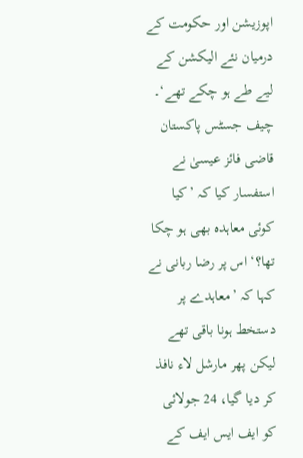اپوزیشن اور حکومت کے درمیان نئے الیکشن کے لیے طے ہو چکے تھے‘۔
چیف جسٹس پاکستان قاضی فائز عیسیٰ نے استفسار کیا کہ ’کیا کوئی معاہدہ بھی ہو چکا تھا؟‘ اس پر رضا ربانی نے کہا کہ ’معاہدے پر دستخط ہونا باقی تھے لیکن پھر مارشل لاء نافذ کر دیا گیا، 24 جولائی کو ایف ایس ایف کے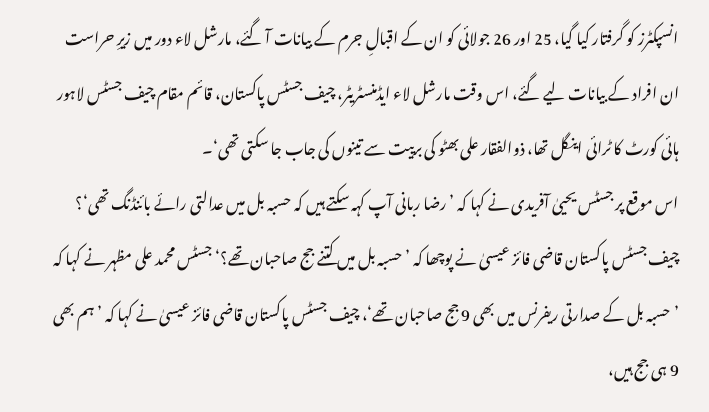انسپکٹرز کو گرفتار کیا گیا، 25 اور 26 جولائی کو ان کے اقبالِ جرم کے بیانات آ گئے، مارشل لاء دور میں زیرِ حراست ان افراد کے بیانات لیے گئے، اس وقت مارشل لاء ایڈمنسٹریٹر، چیف جسٹس پاکستان، قائم مقام چیف جسٹس لاہور ہائی کورٹ کا ٹرائی اینگل تھا، ذوالفقار علی بھٹو کی برییت سے تینوں کی جاب جا سکتی تھی‘۔
اس موقع پر جسٹس یحییٰ آفریدی نے کہا کہ ’رضا ربانی آپ کہہ سکتے ہیں کہ حسبہ بل میں عدالتی رائے بائنڈنگ تھی‘؟ چیف جسٹس پاکستان قاضی فائز عیسیٰ نے پوچھا کہ ’حسبہ بل میں کتنے جج صاحبان تھے؟‘ جسٹس محمد علی مظہر نے کہا کہ ’حسبہ بل کے صدارتی ریفرنس میں بھی 9 جج صاحبان تھے‘، چیف جسٹس پاکستان قاضی فائز عیسیٰ نے کہا کہ ’ہم بھی 9 ہی جج ہیں،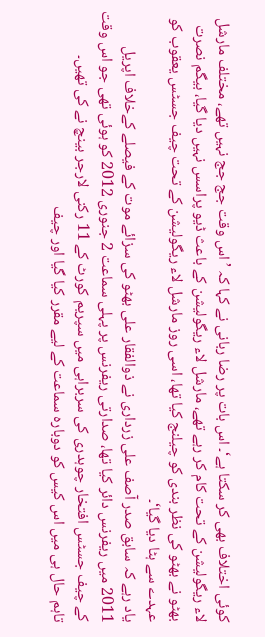کوئی اختلاف بھی کر سکتا ہے‘۔ اس بات پر رضا ربانی نے کہا کہ ’اس وقت جج جج نہیں تھے، مختلف مارشل لاء ریگولیشن کے تحت کام کر رہے تھے، مارشل لاء ریگولیشن کے باعث ڈیو پراسس نہیں دیا گیا، بیگم نصرت بھٹو نے بھٹو کی نظر بندی کو چیلنج کیا تھا، اسی روز مارشل لاء ریگولیشن کے تحت چیف جسٹس یعقوب کو عہدے سے ہٹا دیا گیا‘۔
یاد رہے کہ سابق صدر آصف علی زرداری نے ذوالفقار علی بھٹو کی سزائے موت کے فیصلے کےخلاف اپریل 2011 میں ریفرنس دائر کیا تھا، صدارتی ریفرنس پر پہلی سماعت 2 جنوری 2012 کو ہوئی تھی جو اس وقت کے چیف جسٹس افتخار چوہدری کی سربراہی میں سپریم کورٹ کے 11 رکنی لارجر بینچ نے کی تھیں۔
تاہم حال ہی میں اس کیس کو دوبارہ سماعت کے لیے مقرر کیا گیا اور چیف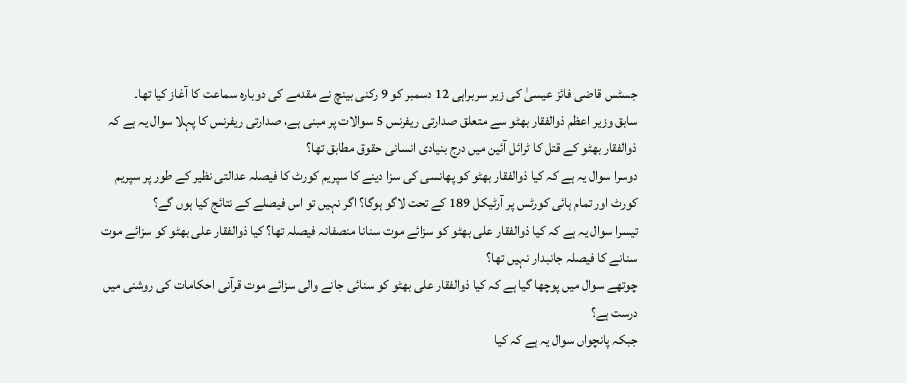جسٹس قاضی فائز عیسیٰ کی زیر سربراہی 12 دسمبر کو 9 رکنی بینچ نے مقدمے کی دوبارہ سماعت کا آغاز کیا تھا۔
سابق وزیر اعظم ذوالفقار بھٹو سے متعلق صدارتی ریفرنس 5 سوالات پر مبنی ہے، صدارتی ریفرنس کا پہلا سوال یہ ہے کہ ذوالفقار بھٹو کے قتل کا ٹرائل آئین میں درج بنیادی انسانی حقوق مطابق تھا؟
دوسرا سوال یہ ہے کہ کیا ذوالفقار بھٹو کو پھانسی کی سزا دینے کا سپریم کورٹ کا فیصلہ عدالتی نظیر کے طور پر سپریم کورٹ اور تمام ہائی کورٹس پر آرٹیکل 189 کے تحت لاگو ہوگا؟ اگر نہیں تو اس فیصلے کے نتائج کیا ہوں گے؟
تیسرا سوال یہ ہے کہ کیا ذوالفقار علی بھٹو کو سزائے موت سنانا منصفانہ فیصلہ تھا؟ کیا ذوالفقار علی بھٹو کو سزائے موت سنانے کا فیصلہ جانبدار نہیں تھا؟
چوتھے سوال میں پوچھا گیا ہے کہ کیا ذوالفقار علی بھٹو کو سنائی جانے والی سزائے موت قرآنی احکامات کی روشنی میں درست ہے؟
جبکہ پانچواں سوال یہ ہے کہ کیا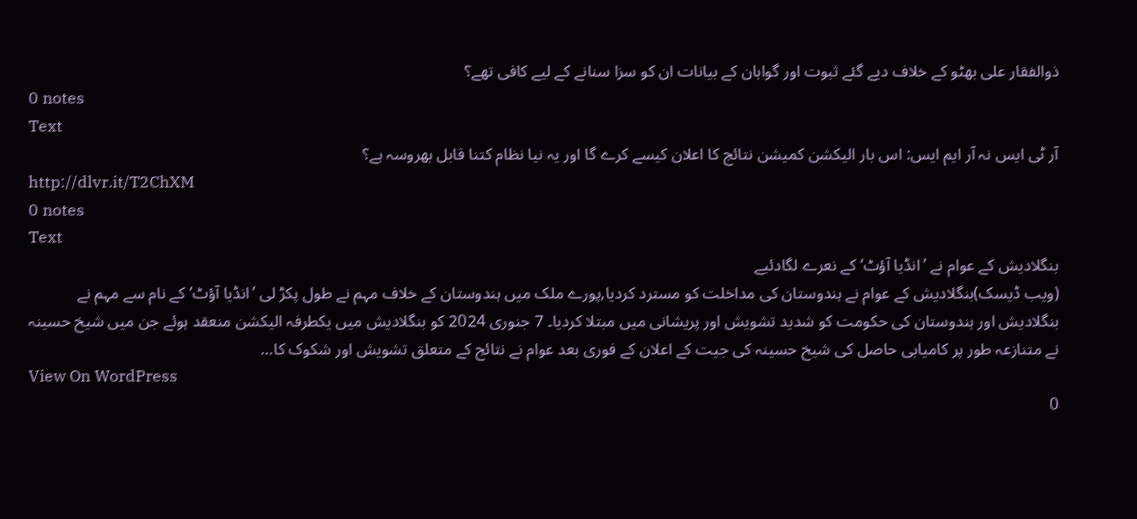ذوالفقار علی بھٹو کے خلاف دیے گئے ثبوت اور گواہان کے بیانات ان کو سزا سنانے کے لیے کافی تھے؟
0 notes
Text
آر ٹی ایس نہ آر ایم ایس: اس بار الیکشن کمیشن نتائج کا اعلان کیسے کرے گا اور یہ نیا نظام کتنا قابل بھروسہ ہے؟
http://dlvr.it/T2ChXM
0 notes
Text
بنگلادیش کے عوام نے ’انڈیا آؤٹ‘ کے نعرے لگادئیے
(ویب ڈیسک)بنگلادیش کے عوام نے ہندوستان کی مداخلت کو مسترد کردیا,پورے ملک میں ہندوستان کے خلاف مہم نے طول پکڑ لی ’انڈیا آؤٹ‘ کے نام سے مہم نے بنگلادیش اور ہندوستان کی حکومت کو شدید تشویش اور پریشانی میں مبتلا کردیا۔ 7 جنوری 2024 کو بنگلادیش میں یکطرفہ الیکشن منعقد ہوئے جن میں شیخ حسینہ نے متنازعہ طور پر کامیابی حاصل کی شیخ حسینہ کی جیت کے اعلان کے فوری بعد عوام نے نتائج کے متعلق تشویش اور شکوک کا…
View On WordPress
0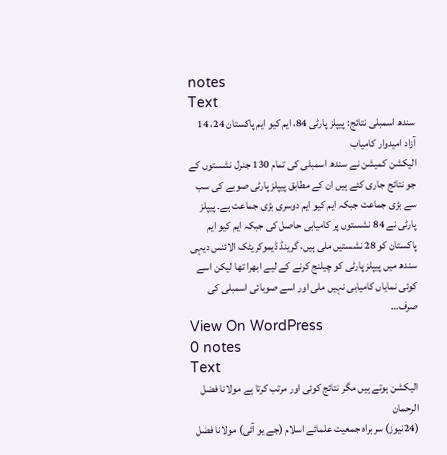notes
Text
سندھ اسمبلی نتائج: پیپلز پارٹی 84، ایم کیو ایم پاکستان 24، 14 آزاد امیدوار کامیاب
الیکشن کمیشن نے سندھ اسمبلی کی تمام 130 جنرل نشستوں کے جو نتائج جاری کئے ہیں ان کے مطابق پیپلز پارٹی صوبے کی سب سے بڑی جماعت جبکہ ایم کیو ایم دوسری بڑی جماعت ہے۔ پیپلز پارٹی نے 84 نشستوں پر کامیابی حاصل کی جبکہ ایم کیو ایم پاکستان کو 28 نشستیں ملی ہیں، گرینڈ ڈیموکریٹک الائنس دیہی سندھ میں پیپلز پارٹی کو چیلنج کرنے کے لیے ابھرا تھا لیکن اسے کوئی نمایاں کامیابی نہیں ملی اور اسے صوبائی اسمبلی کی صرف…
View On WordPress
0 notes
Text
الیکشن ہوتے ہیں مگر نتائج کوئی اور مرتب کرتا ہے مولانا فضل الرحمان
(24نیوز) سربراہ جمعیت علمائے اسلام (جے یو آئی) مولانا فضل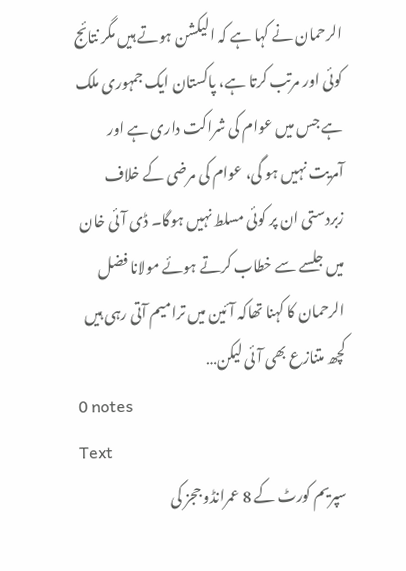الرحمان نے کہا ہے کہ الیکشن ہوتے ہیں مگر نتائج کوئی اور مرتب کرتا ہے، پاکستان ایک جمہوری ملک ہے جس میں عوام کی شراکت داری ہے اور آمریت نہیں ہو گی، عوام کی مرضی کے خلاف زبردستی ان پر کوئی مسلط نہیں ہوگا۔ ڈی آئی خان میں جلسے سے خطاب کرتے ہوئے مولانا فضل الرحمان کا کہنا تھاکہ آئین میں ترامیم آتی رہی ہیں کچھ متنازع بھی آئی لیکن…
0 notes
Text
سپریم کورٹ کے 8 عمرانڈو ججز کی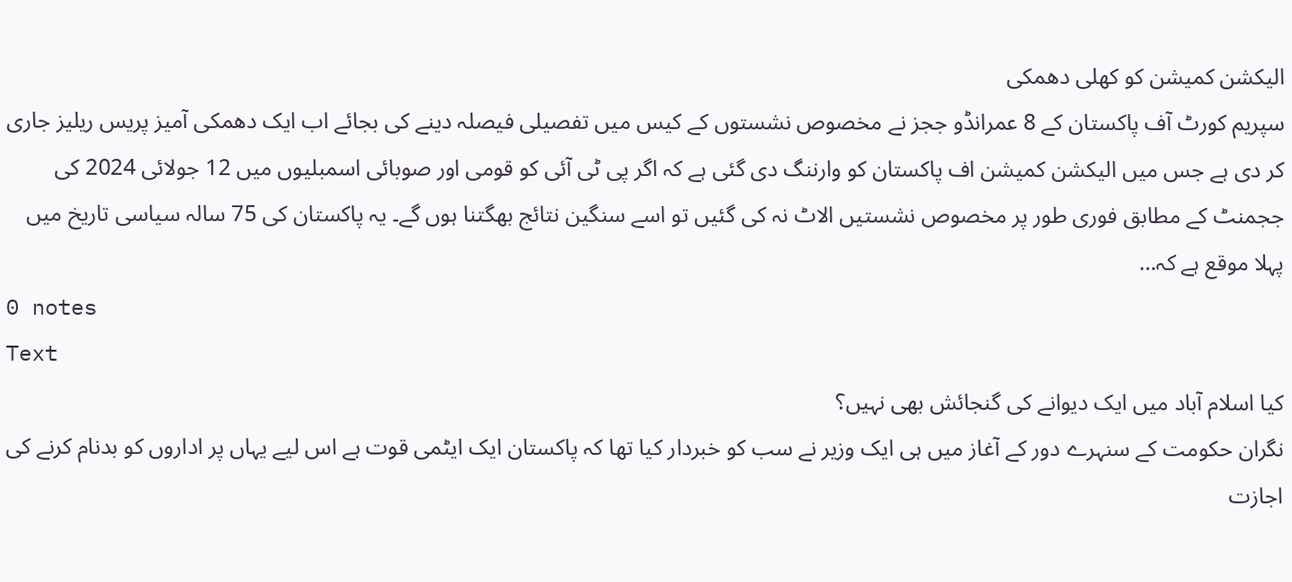الیکشن کمیشن کو کھلی دھمکی
سپریم کورٹ آف پاکستان کے 8 عمرانڈو ججز نے مخصوص نشستوں کے کیس میں تفصیلی فیصلہ دینے کی بجائے اب ایک دھمکی آمیز پریس ریلیز جاری کر دی ہے جس میں الیکشن کمیشن اف پاکستان کو وارننگ دی گئی ہے کہ اگر پی ٹی آئی کو قومی اور صوبائی اسمبلیوں میں 12 جولائی 2024 کی ججمنٹ کے مطابق فوری طور پر مخصوص نشستیں الاٹ نہ کی گئیں تو اسے سنگین نتائج بھگتنا ہوں گے۔ یہ پاکستان کی 75 سالہ سیاسی تاریخ میں پہلا موقع ہے کہ…
0 notes
Text
کیا اسلام آباد میں ایک دیوانے کی گنجائش بھی نہیں؟
نگران حکومت کے سنہرے دور کے آغاز میں ہی ایک وزیر نے سب کو خبردار کیا تھا کہ پاکستان ایک ایٹمی قوت ہے اس لیے یہاں پر اداروں کو بدنام کرنے کی اجازت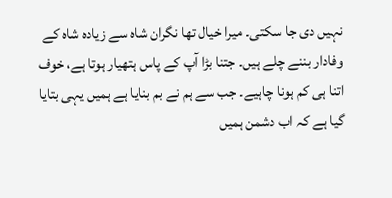نہیں دی جا سکتی۔ میرا خیال تھا نگران شاہ سے زیادہ شاہ کے وفادار بننے چلے ہیں۔ جتنا بڑا آپ کے پاس ہتھیار ہوتا ہے، خوف اتنا ہی کم ہونا چاہیے۔ جب سے ہم نے بم بنایا ہے ہمیں یہی بتایا گیا ہے کہ اب دشمن ہمیں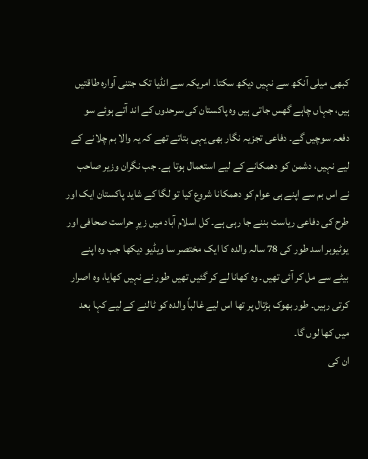کبھی میلی آنکھ سے نہیں دیکھ سکتا۔ امریکہ سے انڈیا تک جتنی آوارہ طاقتیں ہیں، جہاں چاہے گھس جاتی ہیں وہ پاکستان کی سرحدوں کے اند آتے ہوئے سو دفعہ سوچیں گے۔ دفاعی تجزیہ نگار بھی یہی بتاتے تھے کہ یہ والا بم چلانے کے لیے نہیں، دشمن کو دھمکانے کے لیے استعمال ہوتا ہے۔ جب نگران وزیر صاحب نے اس بم سے اپنے ہی عوام کو دھمکانا شروع کیا تو لگا کے شاید پاکستان ایک اور طرح کی دفاعی ریاست بننے جا رہی ہے۔ کل اسلام آباد میں زیرِ حراست صحافی اور یوٹیوبر اسد طور کی 78 سالہ والدہ کا ایک مختصر سا ویڈیو دیکھا جب وہ اپنے بیٹے سے مل کر آئی تھیں۔ وہ کھانا لے کر گئیں تھیں طور نے نہیں کھایا، وہ اصرار کرتی رہیں۔ طور بھوک ہڑتال پر تھا اس لیے غالباً والدہ کو ٹالنے کے لیے کہا بعد میں کھا لوں گا۔
ان کی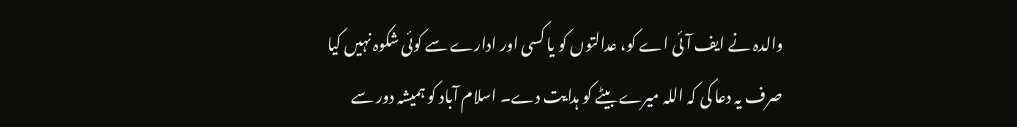والدہ نے ایف آئی اے کو، عدالتوں کو یا کسی اور ادارے سے کوئی شکوہ نہیں کیا صرف یہ دعا کی کہ اللہ میرے بیٹے کو ہدایت دے۔ اسلام آباد کو ہمیشہ دور سے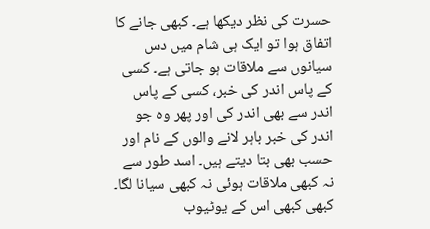حسرت کی نظر دیکھا ہے۔ کبھی جانے کا اتفاق ہوا تو ایک ہی شام میں دس سیانوں سے ملاقات ہو جاتی ہے۔ کسی کے پاس اندر کی خبر، کسی کے پاس اندر سے بھی اندر کی اور پھر وہ جو اندر کی خبر باہر لانے والوں کے نام اور حسب بھی بتا دیتے ہیں۔ اسد طور سے نہ کبھی ملاقات ہوئی نہ کبھی سیانا لگا۔ کبھی کبھی اس کے یوٹیوب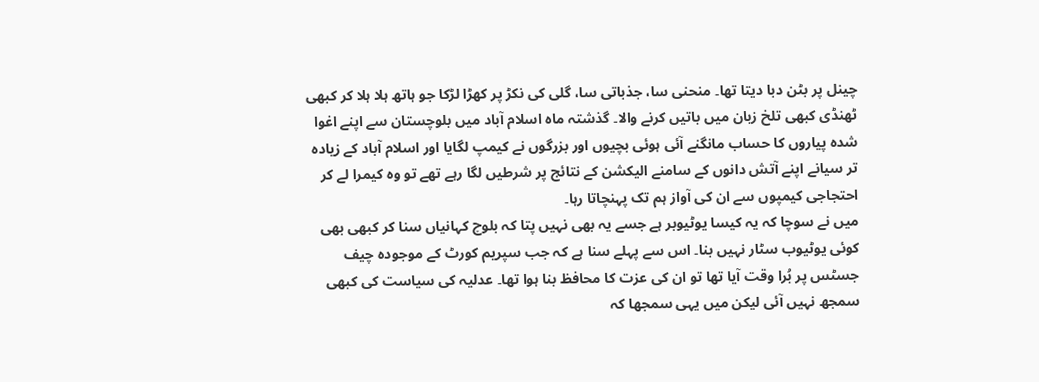چینل پر بٹن دبا دیتا تھا۔ منحنی سا، جذباتی سا، گلی کی نکڑ پر کھڑا لڑکا جو ہاتھ ہلا ہلا کر کبھی ٹھنڈی کبھی تلخ زبان میں باتیں کرنے والا۔ گذشتہ ماہ اسلام آباد میں بلوچستان سے اپنے اغوا شدہ پیاروں کا حساب مانگنے آئی ہوئی بچیوں اور بزرگوں نے کیمپ لگایا اور اسلام آباد کے زیادہ تر سیانے اپنے آتش دانوں کے سامنے الیکشن کے نتائج پر شرطیں لگا رہے تھے تو وہ کیمرا لے کر احتجاجی کیمپوں سے ان کی آواز ہم تک پہنچاتا رہا۔
میں نے سوچا کہ یہ کیسا یوٹیوبر ہے جسے یہ بھی نہیں پتا کہ بلوچ کہانیاں سنا کر کبھی بھی کوئی یوٹیوب سٹار نہیں بنا۔ اس سے پہلے سنا ہے کہ جب سپریم کورٹ کے موجودہ چیف جسٹس پر بُرا وقت آیا تھا تو ان کی عزت کا محافظ بنا ہوا تھا۔ عدلیہ کی سیاست کی کبھی سمجھ نہیں آئی لیکن میں یہی سمجھا کہ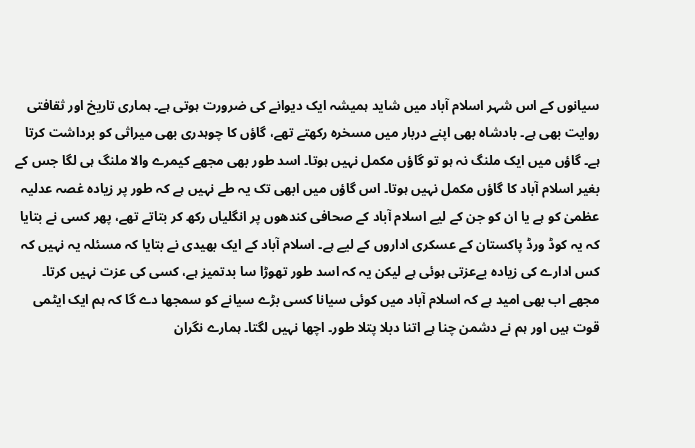سیانوں کے اس شہر اسلام آباد میں شاید ہمیشہ ایک دیوانے کی ضرورت ہوتی ہے۔ ہماری تاریخ اور ثقافتی روایت بھی ہے۔ بادشاہ بھی اپنے دربار میں مسخرہ رکھتے تھے، گاؤں کا چوہدری بھی میراثی کو برداشت کرتا ہے۔ گاؤں میں ایک ملنگ نہ ہو تو گاؤں مکمل نہیں ہوتا۔ اسد طور بھی مجھے کیمرے والا ملنگ ہی لگا جس کے بغیر اسلام آباد کا گاؤں مکمل نہیں ہوتا۔ اس گاؤں میں ابھی تک یہ طے نہیں ہے کہ طور پر زیادہ غصہ عدلیہ عظمیٰ کو ہے یا ان کو جن کے لیے اسلام آباد کے صحافی کندھوں پر انگلیاں رکھ کر بتاتے تھے، پھر کسی نے بتایا کہ یہ کوڈ ورڈ پاکستان کے عسکری اداروں کے لیے ہے۔ اسلام آباد کے ایک بھیدی نے بتایا کہ مسئلہ یہ نہیں کہ کس ادارے کی زیادہ بےعزتی ہوئی ہے لیکن یہ کہ اسد طور تھوڑا سا بدتمیز ہے، کسی کی عزت نہیں کرتا۔
مجھے اب بھی امید ہے کہ اسلام آباد میں کوئی سیانا کسی بڑے سیانے کو سمجھا دے گا کہ ہم ایک ایٹمی قوت ہیں اور ہم نے دشمن چنا ہے اتنا دبلا پتلا طور۔ اچھا نہیں لگتا۔ ہمارے نگران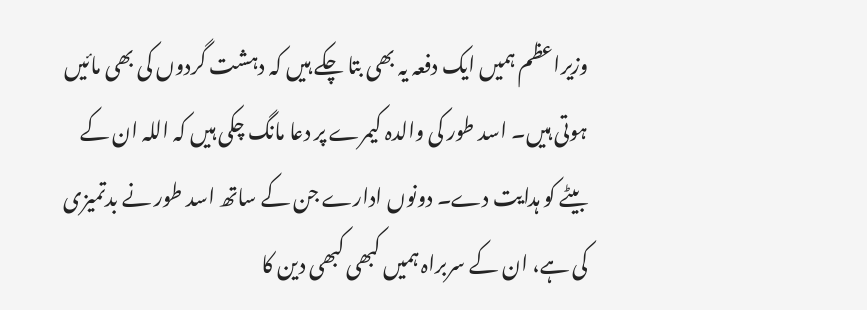وزیراعظم ہمیں ایک دفعہ یہ بھی بتا چکے ہیں کہ دہشت گردوں کی بھی مائیں ہوتی ہیں۔ اسد طور کی والدہ کیمرے پر دعا مانگ چکی ہیں کہ اللہ ان کے بیٹے کو ہدایت دے۔ دونوں ادارے جن کے ساتھ اسد طور نے بدتمیزی کی ہے، ان کے سربراہ ہمیں کبھی کبھی دین کا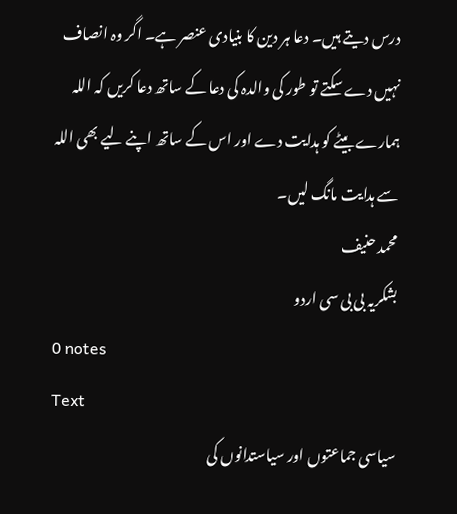درس دیتے ہیں۔ دعا ہر دین کا بنیادی عنصر ہے۔ اگر وہ انصاف نہیں دے سکتے تو طور کی والدہ کی دعا کے ساتھ دعا کریں کہ اللہ ہمارے بیٹے کو ہدایت دے اور اس کے ساتھ اپنے لیے بھی اللہ سے ہدایت مانگ لیں۔
محمد حنیف
بشکریہ بی بی سی اردو
0 notes
Text
سیاسی جماعتوں اور سیاستدانوں کی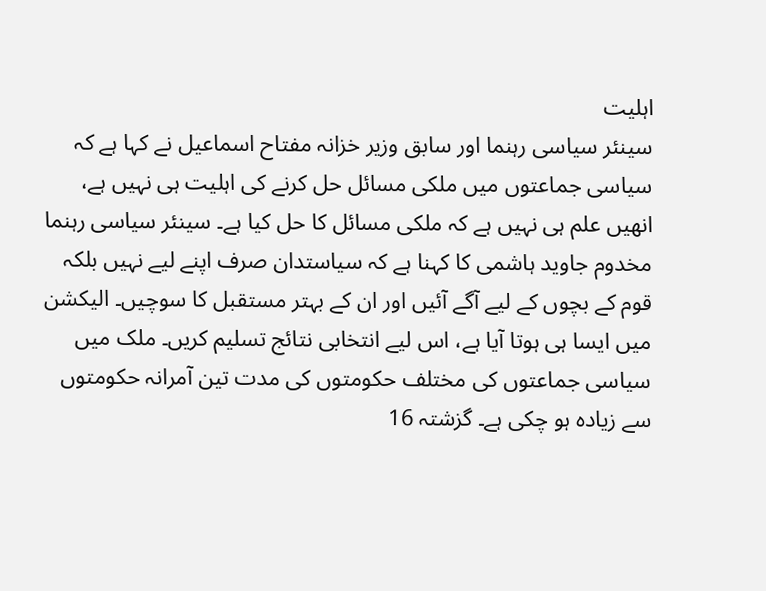اہلیت
سینئر سیاسی رہنما اور سابق وزیر خزانہ مفتاح اسماعیل نے کہا ہے کہ سیاسی جماعتوں میں ملکی مسائل حل کرنے کی اہلیت ہی نہیں ہے، انھیں علم ہی نہیں ہے کہ ملکی مسائل کا حل کیا ہے۔ سینئر سیاسی رہنما مخدوم جاوید ہاشمی کا کہنا ہے کہ سیاستدان صرف اپنے لیے نہیں بلکہ قوم کے بچوں کے لیے آگے آئیں اور ان کے بہتر مستقبل کا سوچیں۔ الیکشن میں ایسا ہی ہوتا آیا ہے، اس لیے انتخابی نتائج تسلیم کریں۔ ملک میں سیاسی جماعتوں کی مختلف حکومتوں کی مدت تین آمرانہ حکومتوں سے زیادہ ہو چکی ہے۔ گزشتہ 16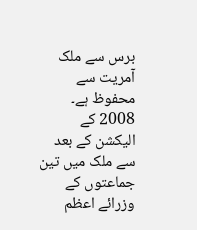برس سے ملک آمریت سے محفوظ ہے۔ 2008 کے الیکشن کے بعد سے ملک میں تین جماعتوں کے وزرائے اعظم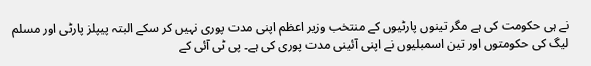نے ہی حکومت کی ہے مگر تینوں پارٹیوں کے منتخب وزیر اعظم اپنی مدت پوری نہیں کر سکے البتہ پیپلز پارٹی اور مسلم لیگ کی حکومتوں اور تین اسمبلیوں نے اپنی آئینی مدت پوری کی ہے۔ پی ٹی آئی کے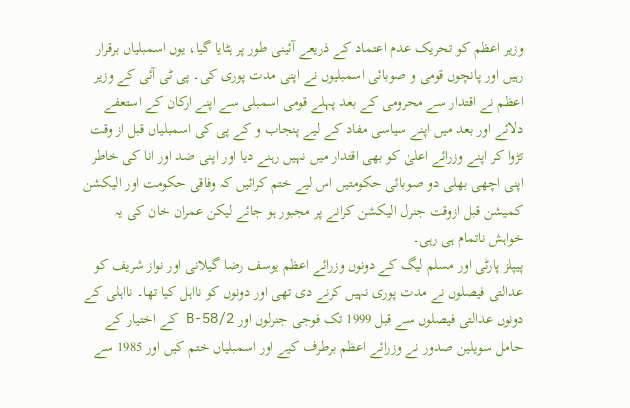وزیر اعظم کو تحریک عدم اعتماد کے ذریعے آئینی طور پر ہٹایا گیا، یوں اسمبلیاں برقرار رہیں اور پانچوں قومی و صوبائی اسمبلیوں نے اپنی مدت پوری کی۔ پی ٹی آئی کے وزیر اعظم نے اقتدار سے محرومی کے بعد پہلے قومی اسمبلی سے اپنے ارکان کے استعفے دلائے اور بعد میں اپنے سیاسی مفاد کے لیے پنجاب و کے پی کی اسمبلیاں قبل از وقت تڑوا کر اپنے وزرائے اعلیٰ کو بھی اقتدار میں نہیں رہنے دیا اور اپنی ضد اور انا کی خاطر اپنی اچھی بھلی دو صوبائی حکومتیں اس لیے ختم کرائیں کہ وفاقی حکومت اور الیکشن کمیشن قبل ازوقت جنرل الیکشن کرانے پر مجبور ہو جائے لیکن عمران خان کی یہ خواہش ناتمام ہی رہی۔
پیپلز پارٹی اور مسلم لیگ کے دونوں وزرائے اعظم یوسف رضا گیلانی اور نواز شریف کو عدالتی فیصلوں نے مدت پوری نہیں کرنے دی تھی اور دونوں کو نااہل کیا تھا۔ نااہلی کے دونوں عدالتی فیصلوں سے قبل 1999 تک فوجی جنرلوں اور 58/2-B کے اختیار کے حامل سویلین صدور نے وزرائے اعظم برطرف کیے اور اسمبلیاں ختم کیں اور 1985 سے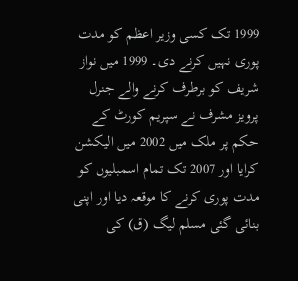1999 تک کسی وزیر اعظم کو مدت پوری نہیں کرنے دی۔ 1999 میں نواز شریف کو برطرف کرنے والے جنرل پرویز مشرف نے سپریم کورٹ کے حکم پر ملک میں 2002 میں الیکشن کرایا اور 2007 تک تمام اسمبلیوں کو مدت پوری کرنے کا موقعہ دیا اور اپنی بنائی گئی مسلم لیگ (ق) کی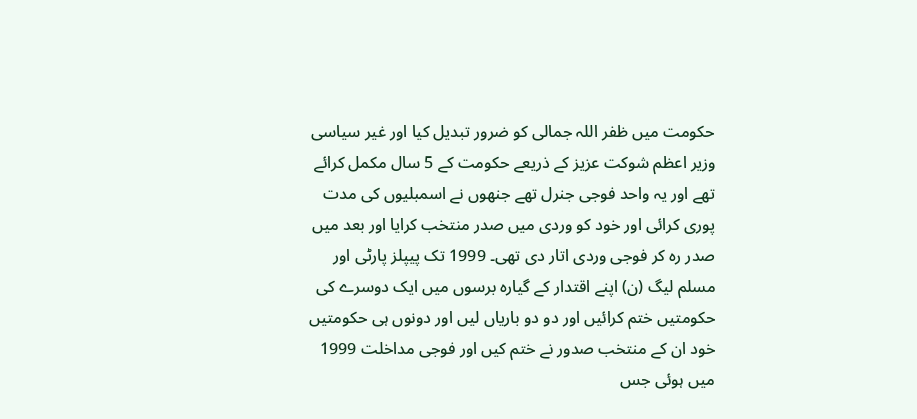حکومت میں ظفر اللہ جمالی کو ضرور تبدیل کیا اور غیر سیاسی وزیر اعظم شوکت عزیز کے ذریعے حکومت کے 5 سال مکمل کرائے تھے اور یہ واحد فوجی جنرل تھے جنھوں نے اسمبلیوں کی مدت پوری کرائی اور خود کو وردی میں صدر منتخب کرایا اور بعد میں صدر رہ کر فوجی وردی اتار دی تھی۔ 1999 تک پیپلز پارٹی اور مسلم لیگ (ن) اپنے اقتدار کے گیارہ برسوں میں ایک دوسرے کی حکومتیں ختم کرائیں اور دو دو باریاں لیں اور دونوں ہی حکومتیں خود ان کے منتخب صدور نے ختم کیں اور فوجی مداخلت 1999 میں ہوئی جس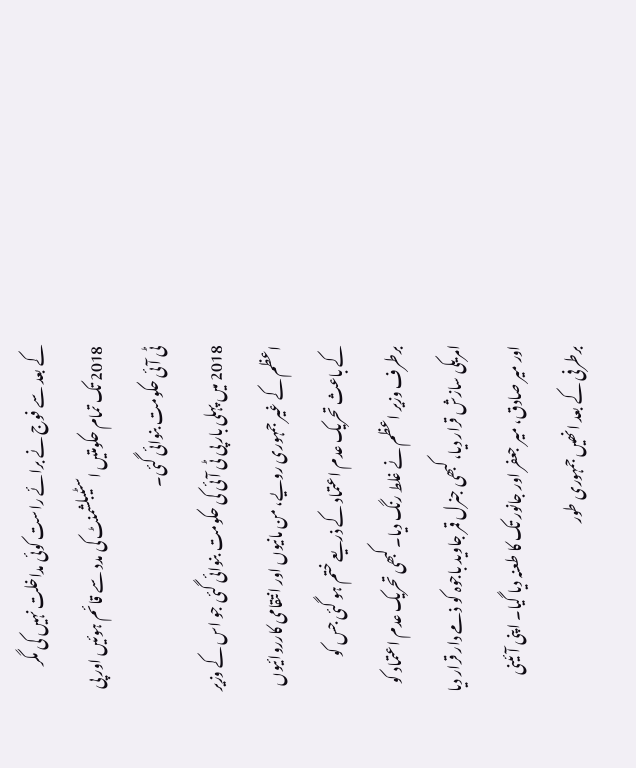کے بعد سے فوج نے برائے راست کوئی مداخلت نہیں کی مگر 2018 تک تمام حکومتیں اسٹیبلشمنٹ کی مدد سے قائم ہوئیں اور پی ٹی آئی حکومت بنوائی گئی۔
2018 میں پہلی بار پی ٹی آئی کی حکومت بنوائی گئی جو اس کے وزیر اعظم کے غیر جمہوری رویے، من مانیوں اور انتقامی کارروائیوں کے باعث تحریک عدم اعتماد کے ذریعے ختم ہو گئی جس کو برطرف وزیر اعظم نے غلط رنگ دیا۔ کبھی تحریک عدم اعتماد کو امریکی سازش قرار دیا، کبھی جنرل قمر جاوید باجوہ کو ذمے دار قرار دیا اور میر صادق، میر جعفر اور جانور تک کا طعنہ دیا گیا۔ اپنی آئینی برطرفی کے بعد انھیں جمہوری طور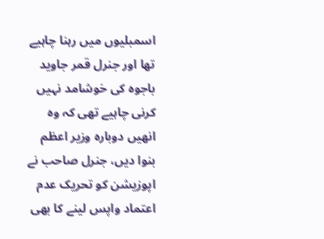اسمبلیوں میں رہنا چاہیے تھا اور جنرل قمر جاوید باجوہ کی خوشامد نہیں کرنی چاہیے تھی کہ وہ انھیں دوبارہ وزیر اعظم بنوا دیں، جنرل صاحب نے اپوزیشن کو تحریک عدم اعتماد واپس لینے کا بھی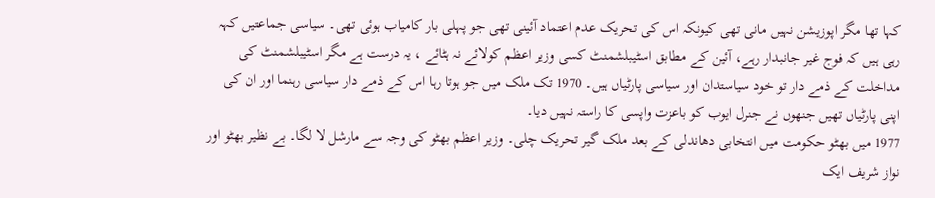کہا تھا مگر اپوزیشن نہیں مانی تھی کیونکہ اس کی تحریک عدم اعتماد آئینی تھی جو پہلی بار کامیاب ہوئی تھی۔ سیاسی جماعتیں کہہ رہی ہیں کہ فوج غیر جانبدار رہے، آئین کے مطابق اسٹیبلشمنٹ کسی وزیر اعظم کولائے نہ ہٹائے ، یہ درست ہے مگر اسٹیبلشمنٹ کی مداخلت کے ذمے دار تو خود سیاستدان اور سیاسی پارٹیاں ہیں۔ 1970 تک ملک میں جو ہوتا رہا اس کے ذمے دار سیاسی رہنما اور ان کی اپنی پارٹیاں تھیں جنھوں نے جنرل ایوب کو باعزت واپسی کا راستہ نہیں دیا۔
1977 میں بھٹو حکومت میں انتخابی دھاندلی کے بعد ملک گیر تحریک چلی۔ وزیر اعظم بھٹو کی وجہ سے مارشل لا لگا۔ بے نظیر بھٹو اور نواز شریف ایک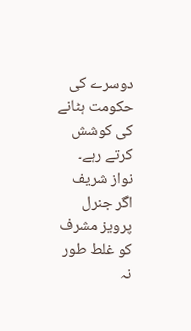دوسرے کی حکومت ہٹانے کی کوشش کرتے رہے۔ نواز شریف اگر جنرل پرویز مشرف کو غلط طور نہ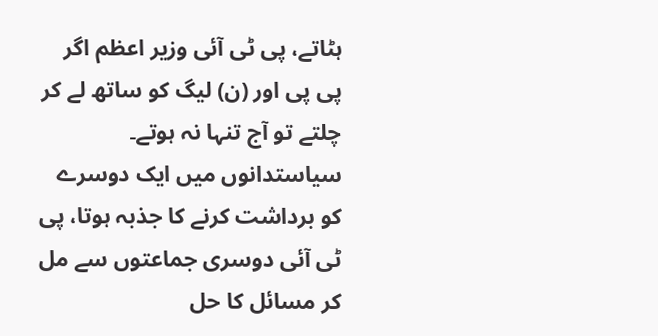ہٹاتے، پی ٹی آئی وزیر اعظم اگر پی پی اور (ن) لیگ کو ساتھ لے کر چلتے تو آج تنہا نہ ہوتے۔ سیاستدانوں میں ایک دوسرے کو برداشت کرنے کا جذبہ ہوتا، پی ٹی آئی دوسری جماعتوں سے مل کر مسائل کا حل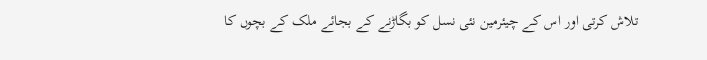تلاش کرتی اور اس کے چیئرمین نئی نسل کو بگاڑنے کے بجائے ملک کے بچوں کا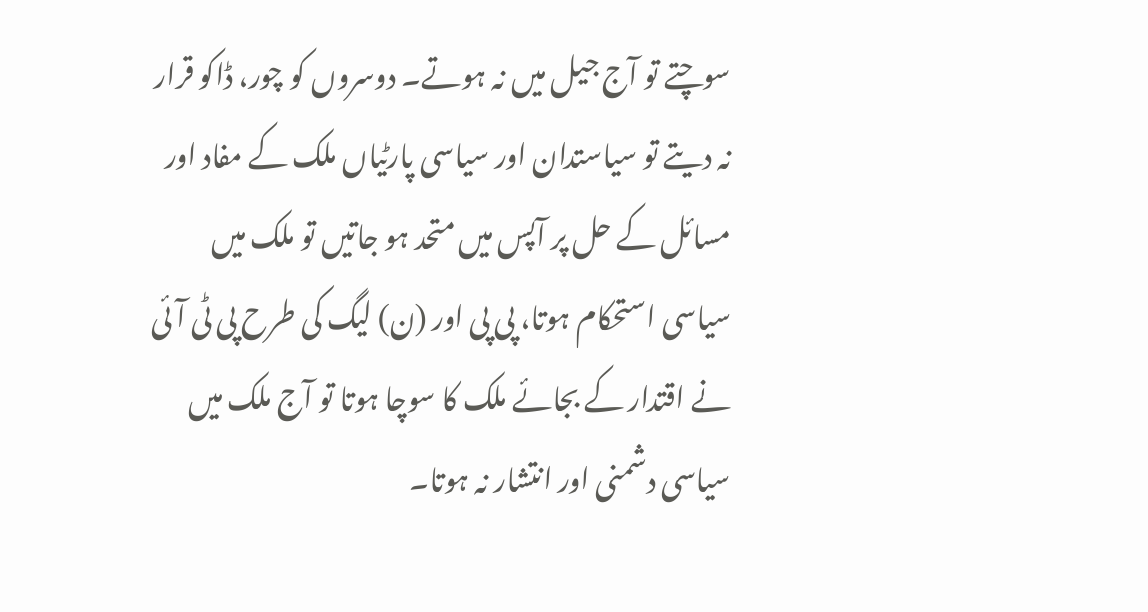سوچتے تو آج جیل میں نہ ہوتے۔ دوسروں کو چور، ڈاکو قرار نہ دیتے تو سیاستدان اور سیاسی پارٹیاں ملک کے مفاد اور مسائل کے حل پر آپس میں متحد ہو جاتیں تو ملک میں سیاسی استحکام ہوتا، پی پی اور (ن) لیگ کی طرح پی ٹی آئی نے اقتدار کے بجائے ملک کا سوچا ہوتا تو آج ملک میں سیاسی دشمنی اور انتشار نہ ہوتا۔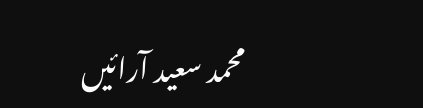محمد سعید آرائیں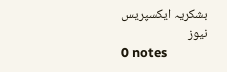بشکریہ ایکسپریس نیوز
0 notes